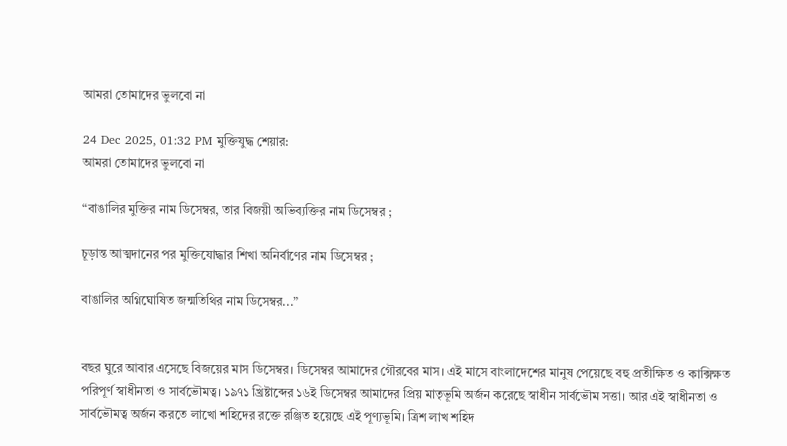আমরা তোমাদের ভুলবো না

24 Dec 2025, 01:32 PM মুক্তিযুদ্ধ শেয়ার:
আমরা তোমাদের ভুলবো না

“বাঙালির মুক্তির নাম ডিসেম্বর, তার বিজয়ী অভিব্যক্তির নাম ডিসেম্বর ;

চূড়ান্ত আত্মদানের পর মুক্তিযোদ্ধার শিখা অনির্বাণের নাম ডিসেম্বর ;

বাঙালির অগ্নিঘোষিত জন্মতিথির নাম ডিসেম্বর...”


বছর ঘুরে আবার এসেছে বিজয়ের মাস ডিসেম্বর। ডিসেম্বর আমাদের গৌরবের মাস। এই মাসে বাংলাদেশের মানুষ পেয়েছে বহু প্রতীক্ষিত ও কাক্সিক্ষত পরিপূর্ণ স্বাধীনতা ও সার্বভৌমত্ব। ১৯৭১ খ্রিষ্টাব্দের ১৬ই ডিসেম্বর আমাদের প্রিয় মাতৃভূমি অর্জন করেছে স্বাধীন সার্বভৌম সত্তা। আর এই স্বাধীনতা ও সার্বভৌমত্ব অর্জন করতে লাখো শহিদের রক্তে রঞ্জিত হয়েছে এই পূণ্যভূমি। ত্রিশ লাখ শহিদ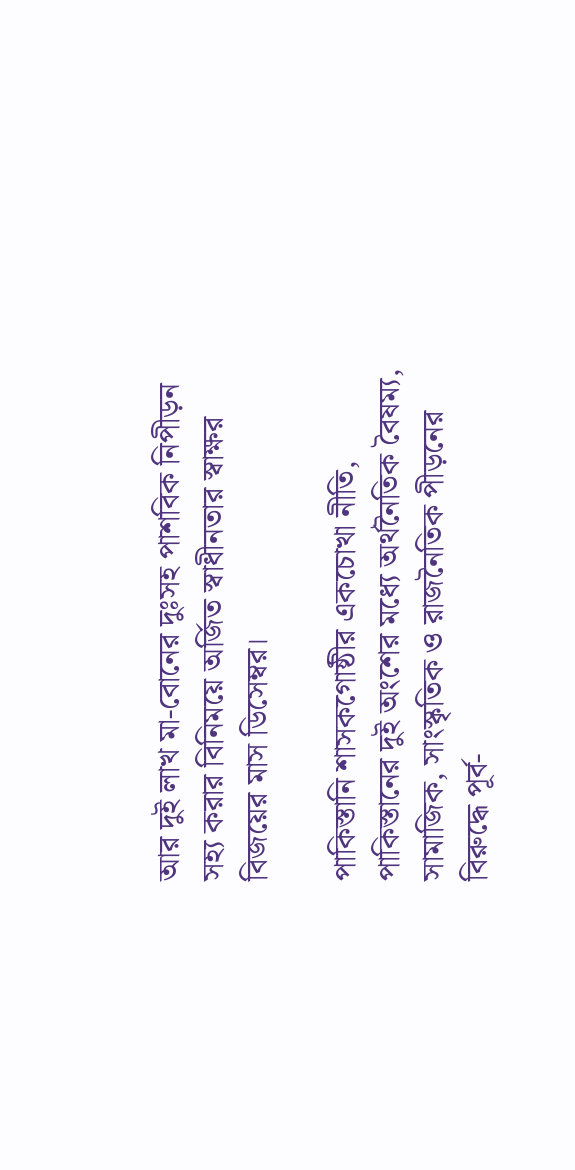আর দুই লাখ মা-বোনের দুঃসহ পাশবিক নিপীড়ন সহ্য করার বিনিময়ে অর্জিত স্বাধীনতার স্বাক্ষর বিজয়ের মাস ডিসেম্বর।

পাকিস্তানি শাসকগোষ্ঠীর একচোখা নীতি, পাকিস্তানের দুই অংশের মধ্যে অর্থনৈতিক বৈষম্য, সামাজিক, সাংস্কৃতিক ও রাজনৈতিক পীড়নের বিরুদ্ধে পূর্ব-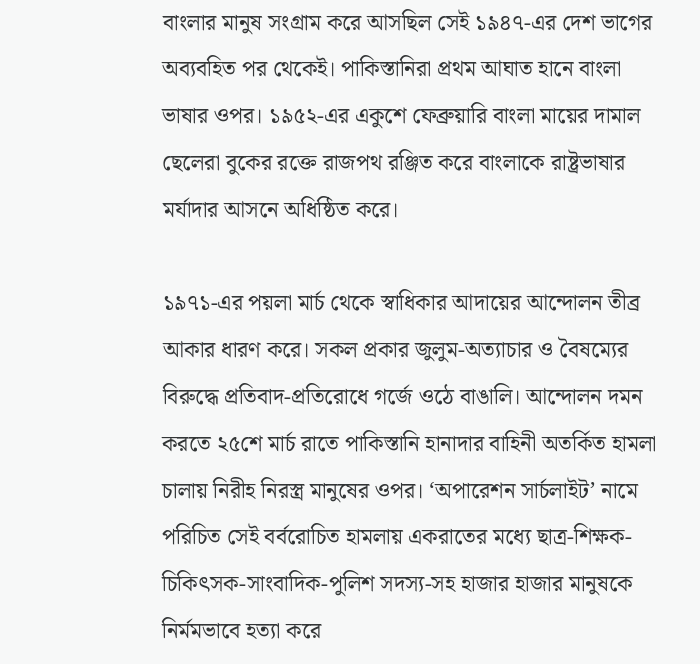বাংলার মানুষ সংগ্রাম করে আসছিল সেই ১৯৪৭-এর দেশ ভাগের অব্যবহিত পর থেকেই। পাকিস্তানিরা প্রথম আঘাত হানে বাংলা ভাষার ওপর। ১৯৫২-এর একুশে ফেব্রুয়ারি বাংলা মায়ের দামাল ছেলেরা বুকের রক্তে রাজপথ রঞ্জিত করে বাংলাকে রাষ্ট্রভাষার মর্যাদার আসনে অধিষ্ঠিত করে।

১৯৭১-এর পয়লা মার্চ থেকে স্বাধিকার আদায়ের আন্দোলন তীব্র আকার ধারণ করে। সকল প্রকার জুলুম-অত্যাচার ও বৈষম্যের বিরুদ্ধে প্রতিবাদ-প্রতিরোধে গর্জে ওঠে বাঙালি। আন্দোলন দমন করতে ২৫শে মার্চ রাতে পাকিস্তানি হানাদার বাহিনী অতর্কিত হামলা চালায় নিরীহ নিরস্ত্র মানুষের ওপর। ‘অপারেশন সার্চলাইট’ নামে পরিচিত সেই বর্বরোচিত হামলায় একরাতের মধ্যে ছাত্র-শিক্ষক-চিকিৎসক-সাংবাদিক-পুলিশ সদস্য-সহ হাজার হাজার মানুষকে নির্মমভাবে হত্যা করে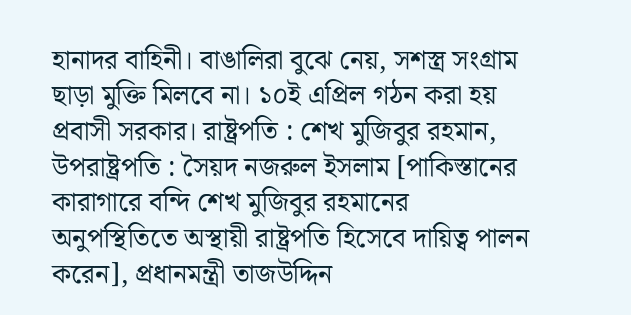হানাদর বাহিনী। বাঙালিরা বুঝে নেয়, সশস্ত্র সংগ্রাম ছাড়া মুক্তি মিলবে না। ১০ই এপ্রিল গঠন করা হয় প্রবাসী সরকার। রাষ্ট্রপতি : শেখ মুজিবুর রহমান, উপরাষ্ট্রপতি : সৈয়দ নজরুল ইসলাম [পাকিস্তানের কারাগারে বন্দি শেখ মুজিবুর রহমানের অনুপস্থিতিতে অস্থায়ী রাষ্ট্রপতি হিসেবে দায়িত্ব পালন করেন], প্রধানমন্ত্রী তাজউদ্দিন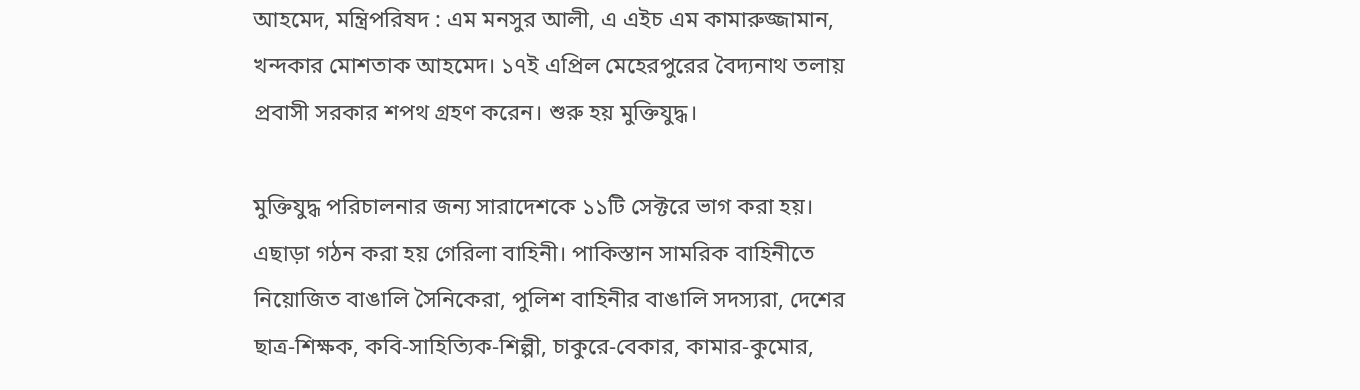আহমেদ, মন্ত্রিপরিষদ : এম মনসুর আলী, এ এইচ এম কামারুজ্জামান, খন্দকার মোশতাক আহমেদ। ১৭ই এপ্রিল মেহেরপুরের বৈদ্যনাথ তলায় প্রবাসী সরকার শপথ গ্রহণ করেন। শুরু হয় মুক্তিযুদ্ধ।

মুক্তিযুদ্ধ পরিচালনার জন্য সারাদেশকে ১১টি সেক্টরে ভাগ করা হয়। এছাড়া গঠন করা হয় গেরিলা বাহিনী। পাকিস্তান সামরিক বাহিনীতে নিয়োজিত বাঙালি সৈনিকেরা, পুলিশ বাহিনীর বাঙালি সদস্যরা, দেশের ছাত্র-শিক্ষক, কবি-সাহিত্যিক-শিল্পী, চাকুরে-বেকার, কামার-কুমোর,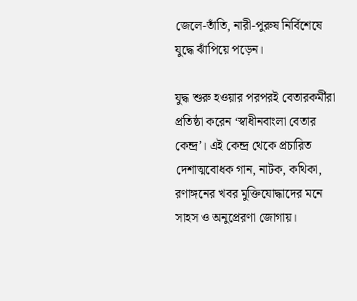জেলে-তাঁতি, নারী-পুরুষ নির্বিশেষে যুদ্ধে ঝাঁপিয়ে পড়েন।

যুদ্ধ শুরু হওয়ার পরপরই বেতারকর্মীরা প্রতিষ্ঠা করেন ‘স্বাধীনবাংলা বেতার কেন্দ্র’। এই কেন্দ্র থেকে প্রচারিত দেশাত্মবোধক গান, নাটক, কথিকা, রণাঙ্গনের খবর মুক্তিযোদ্ধাদের মনে সাহস ও অনুপ্রেরণা জোগায়।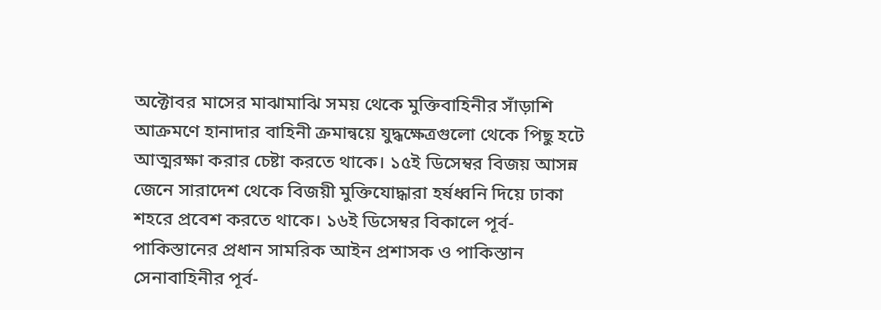অক্টোবর মাসের মাঝামাঝি সময় থেকে মুক্তিবাহিনীর সাঁড়াশি আক্রমণে হানাদার বাহিনী ক্রমান্বয়ে যুদ্ধক্ষেত্রগুলো থেকে পিছু হটে আত্মরক্ষা করার চেষ্টা করতে থাকে। ১৫ই ডিসেম্বর বিজয় আসন্ন জেনে সারাদেশ থেকে বিজয়ী মুক্তিযোদ্ধারা হর্ষধ্বনি দিয়ে ঢাকা শহরে প্রবেশ করতে থাকে। ১৬ই ডিসেম্বর বিকালে পূর্ব-পাকিস্তানের প্রধান সামরিক আইন প্রশাসক ও পাকিস্তান সেনাবাহিনীর পূর্ব-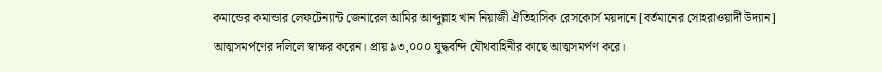কমান্ডের কমান্ডার লেফটেন্যান্ট জেনারেল আমির আব্দুল্লাহ খান নিয়াজী ঐতিহাসিক রেসকোর্স ময়দানে [বর্তমানের সোহরাওয়ার্দী উদ্যান] আত্মসমর্পণের দলিলে স্বাক্ষর করেন। প্রায় ৯৩,০০০ যুদ্ধবন্দি যৌথবাহিনীর কাছে আত্মসমর্পণ করে।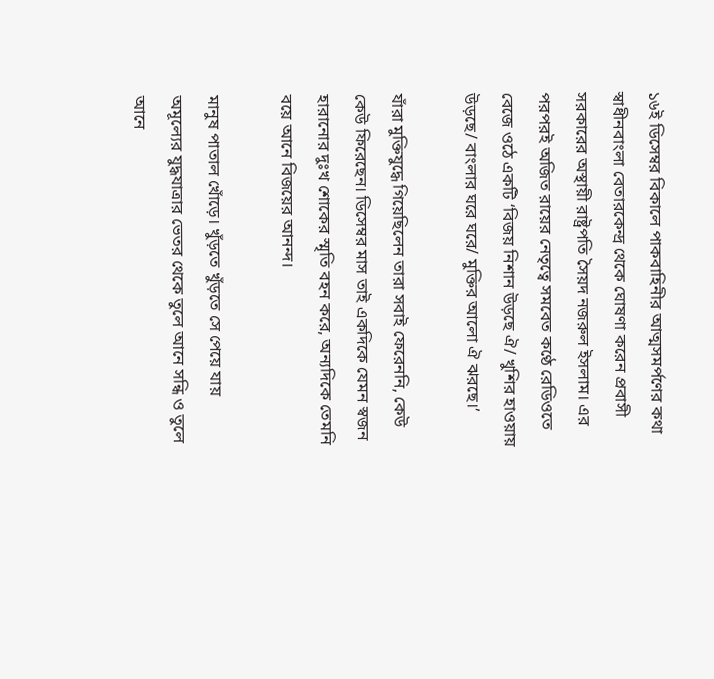১৬ই ডিসেম্বর বিকালে পাকবাহিনীর আত্মসমর্পণের কথা স্বাধীনবাংলা বেতারকেন্দ্র থেকে ঘোষণা করেন প্রবাসী সরকারের অস্থায়ী রাষ্ট্রপতি সৈয়দ নজরুল ইসলাম। এর পরপরই অজিত রায়ের নেতৃত্বে সমবেত কণ্ঠে রেডিওতে বেজে ওঠে একটি ‘বিজয় নিশান উড়ছে ঐ/ খুশির হাওয়ায় উড়ছে/ বাংলার ঘরে ঘরে/ মুক্তির আলো ঐ ঝরছে।’

যাঁরা মুক্তিযুদ্ধে গিয়েছিলেন তারা সবাই ফেরেননি, কেউ কেউ ফিরেছেন। ডিসেম্বর মাস তাই একদিকে যেমন স্বজন হারানোর দুঃখ শোকের স্মৃতি বহন করে, অন্যদিকে তেমনি বয়ে আনে বিজয়ের আনন্দ।

মানুষ পাতাল খোঁড়ে। খুঁড়তে খুঁড়তে সে পেয়ে যায় অমূল্যের যুদ্ধযাত্রার ভেতর থেকে তুলে আনে সন্ধি ও তুলে আনে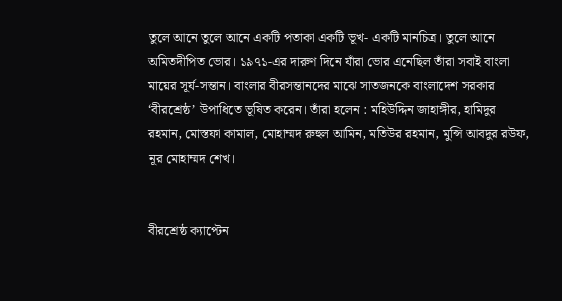তুলে আনে তুলে আনে একটি পতাকা একটি ভূখ- একটি মানচিত্র। তুলে আনে অমিতদীপিত ভোর। ১৯৭১-এর দারুণ দিনে যাঁরা ভোর এনেছিল তাঁরা সবাই বাংলা মায়ের সূর্য-সন্তান। বাংলার বীরসন্তানদের মাঝে সাতজনকে বাংলাদেশ সরকার ‘বীরশ্রেষ্ঠ’ উপাধিতে ভূষিত করেন। তাঁরা হলেন : মহিউদ্দিন জাহাঙ্গীর, হামিদুর রহমান, মোস্তফা কামাল, মোহাম্মদ রুহুল আমিন, মতিউর রহমান, মুন্সি আবদুর রউফ, নূর মোহাম্মদ শেখ।


বীরশ্রেষ্ঠ ক্যাপ্টেন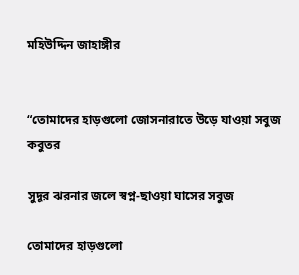মহিউদ্দিন জাহাঙ্গীর


“তোমাদের হাড়গুলো জোসনারাতে উড়ে যাওয়া সবুজ কবুতর

সুদূর ঝরনার জলে স্বপ্ন-ছাওয়া ঘাসের সবুজ

তোমাদের হাড়গুলো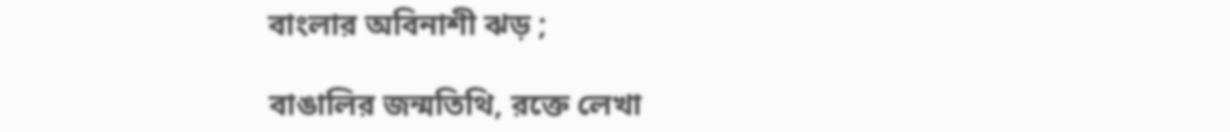বাংলার অবিনাশী ঝড় ;

বাঙালির জন্মতিথি, রক্তে লেখা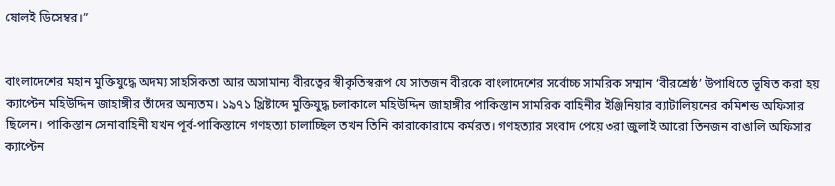ষোলই ডিসেম্বর।”


বাংলাদেশের মহান মুক্তিযুদ্ধে অদম্য সাহসিকতা আর অসামান্য বীরত্বের স্বীকৃতিস্বরূপ যে সাতজন বীরকে বাংলাদেশের সর্বোচ্চ সামরিক সম্মান ‘বীরশ্রেষ্ঠ’ উপাধিতে ভূষিত করা হয় ক্যাপ্টেন মহিউদ্দিন জাহাঙ্গীর তাঁদের অন্যতম। ১৯৭১ খ্রিষ্টাব্দে মুক্তিযুদ্ধ চলাকালে মহিউদ্দিন জাহাঙ্গীর পাকিস্তান সামরিক বাহিনীর ইঞ্জিনিয়ার ব্যাটালিয়নের কমিশন্ড অফিসার ছিলেন। পাকিস্তান সেনাবাহিনী যখন পূর্ব-পাকিস্তানে গণহত্যা চালাচ্ছিল তখন তিনি কারাকোরামে কর্মরত। গণহত্যার সংবাদ পেয়ে ৩রা জুলাই আরো তিনজন বাঙালি অফিসার ক্যাপ্টেন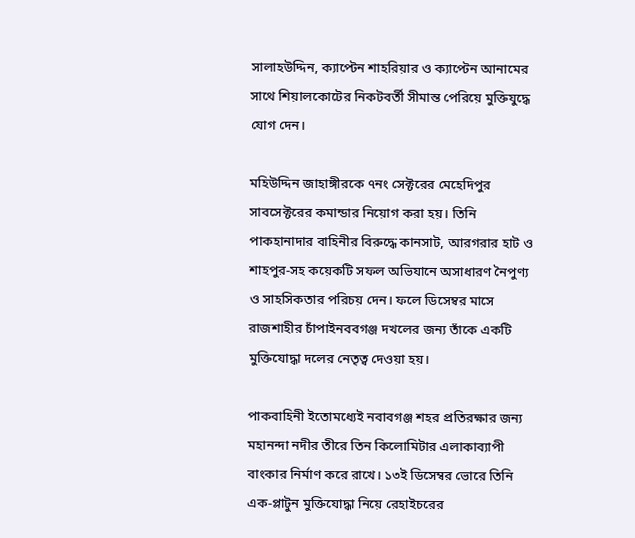সালাহউদ্দিন, ক্যাপ্টেন শাহরিয়ার ও ক্যাপ্টেন আনামের সাথে শিয়ালকোটের নিকটবর্তী সীমান্ত পেরিয়ে মুক্তিযুদ্ধে যোগ দেন।

মহিউদ্দিন জাহাঙ্গীরকে ৭নং সেক্টরের মেহেদিপুর সাবসেক্টরের কমান্ডার নিয়োগ করা হয়। তিনি পাকহানাদার বাহিনীর বিরুদ্ধে কানসাট, আরগরার হাট ও শাহপুর-সহ কয়েকটি সফল অভিযানে অসাধারণ নৈপুণ্য ও সাহসিকতার পরিচয় দেন। ফলে ডিসেম্বর মাসে রাজশাহীর চাঁপাইনববগঞ্জ দখলের জন্য তাঁকে একটি মুক্তিযোদ্ধা দলের নেতৃত্ব দেওয়া হয়।

পাকবাহিনী ইতোমধ্যেই নবাবগঞ্জ শহর প্রতিরক্ষার জন্য মহানন্দা নদীর তীরে তিন কিলোমিটার এলাকাব্যাপী বাংকার নির্মাণ করে রাখে। ১৩ই ডিসেম্বর ভোরে তিনি এক-প্লাটুন মুক্তিযোদ্ধা নিয়ে রেহাইচরের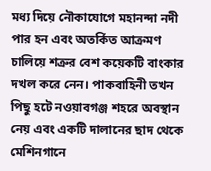মধ্য দিয়ে নৌকাযোগে মহানন্দা নদী পার হন এবং অতর্কিত আক্রমণ চালিয়ে শত্রুর বেশ কয়েকটি বাংকার দখল করে নেন। পাকবাহিনী তখন পিছু হটে নওয়াবগঞ্জ শহরে অবস্থান নেয় এবং একটি দালানের ছাদ থেকে মেশিনগানে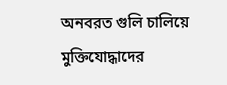অনবরত গুলি চালিয়ে মুক্তিযোদ্ধাদের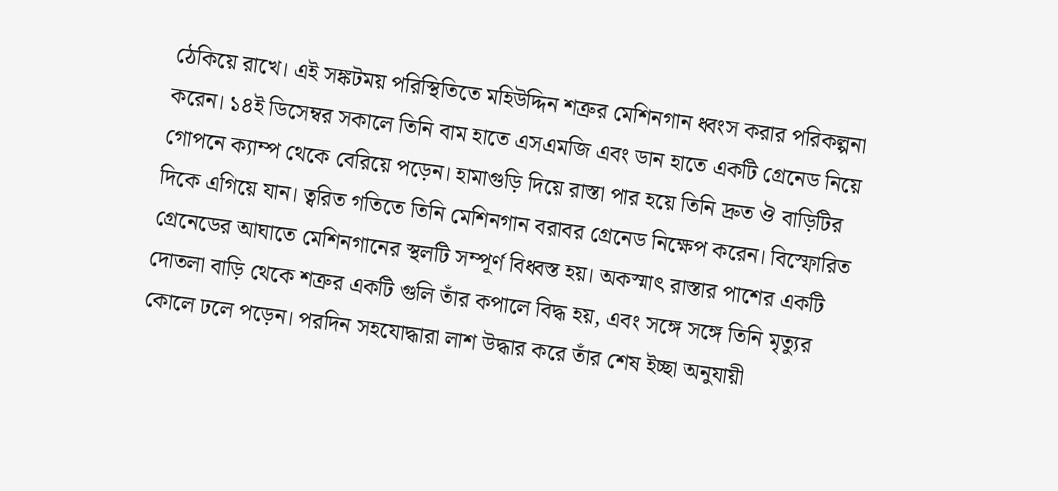ঠেকিয়ে রাখে। এই সঙ্কটময় পরিস্থিতিতে মহিউদ্দিন শত্রুর মেশিনগান ধ্বংস করার পরিকল্পনা করেন। ১৪ই ডিসেম্বর সকালে তিনি বাম হাতে এসএমজি এবং ডান হাতে একটি গ্রেনেড নিয়ে গোপনে ক্যাম্প থেকে বেরিয়ে পড়েন। হামাগুড়ি দিয়ে রাস্তা পার হয়ে তিনি দ্রুত ঔ বাড়িটির দিকে এগিয়ে যান। ত্বরিত গতিতে তিনি মেশিনগান বরাবর গ্রেনেড নিক্ষেপ করেন। বিস্ফোরিত গ্রেনেডের আঘাতে মেশিনগানের স্থলটি সম্পূর্ণ বিধ্বস্ত হয়। অকস্মাৎ রাস্তার পাশের একটি দোতলা বাড়ি থেকে শত্রুর একটি গুলি তাঁর কপালে বিদ্ধ হয়, এবং সঙ্গে সঙ্গে তিনি মৃত্যুর কোলে ঢলে পড়েন। পরদিন সহযোদ্ধারা লাশ উদ্ধার করে তাঁর শেষ ইচ্ছা অনুযায়ী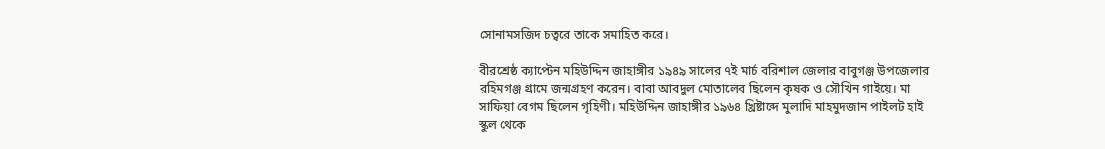সোনামসজিদ চত্বরে তাকে সমাহিত করে।

বীরশ্রেষ্ঠ ক্যাপ্টেন মহিউদ্দিন জাহাঙ্গীর ১৯৪৯ সালের ৭ই মার্চ বরিশাল জেলার বাবুগঞ্জ উপজেলার রহিমগঞ্জ গ্রামে জন্মগ্রহণ করেন। বাবা আবদুল মোতালেব ছিলেন কৃষক ও সৌখিন গাইয়ে। মা সাফিয়া বেগম ছিলেন গৃহিণী। মহিউদ্দিন জাহাঙ্গীর ১৯৬৪ খ্রিষ্টাব্দে মুলাদি মাহমুদজান পাইলট হাই স্কুল থেকে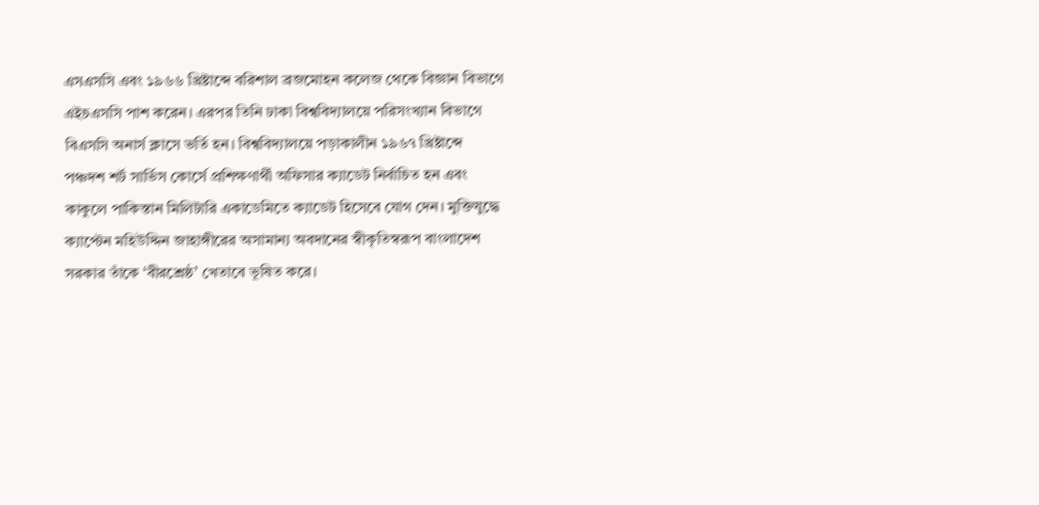এসএসসি এবং ১৯৬৬ খ্রিষ্টাব্দে বরিশাল ব্রজমোহন কলেজ থেকে বিজ্ঞান বিভাগে এইচএসসি পাশ করেন। এরপর তিনি ঢাকা বিশ্ববিদ্যালয়ে পরিসংখ্যান বিভাগে বিএসসি অনার্স ক্লাসে ভর্তি হন। বিশ্ববিদ্যালয়ে পড়াকালীন ১৯৬৭ খ্রিষ্টাব্দে পঞ্চদশ শর্ট সার্ভিস কোর্সে প্রশিক্ষণার্থী অফিসার ক্যাডেট নির্বাচিত হন এবং কাকুলে পাকিস্তান মিলিটারি একাডেমিতে ক্যাডেট হিসেবে যোগ দেন। মুক্তিযুদ্ধে ক্যাপ্টেন মহিউদ্দিন জাহাঙ্গীরের অসামান্য অবদানের স্বীকৃতিস্বরূপ বাংলাদেশ সরকার তাঁকে ‘বীরশ্রেষ্ঠ’ খেতাবে ভূষিত করে।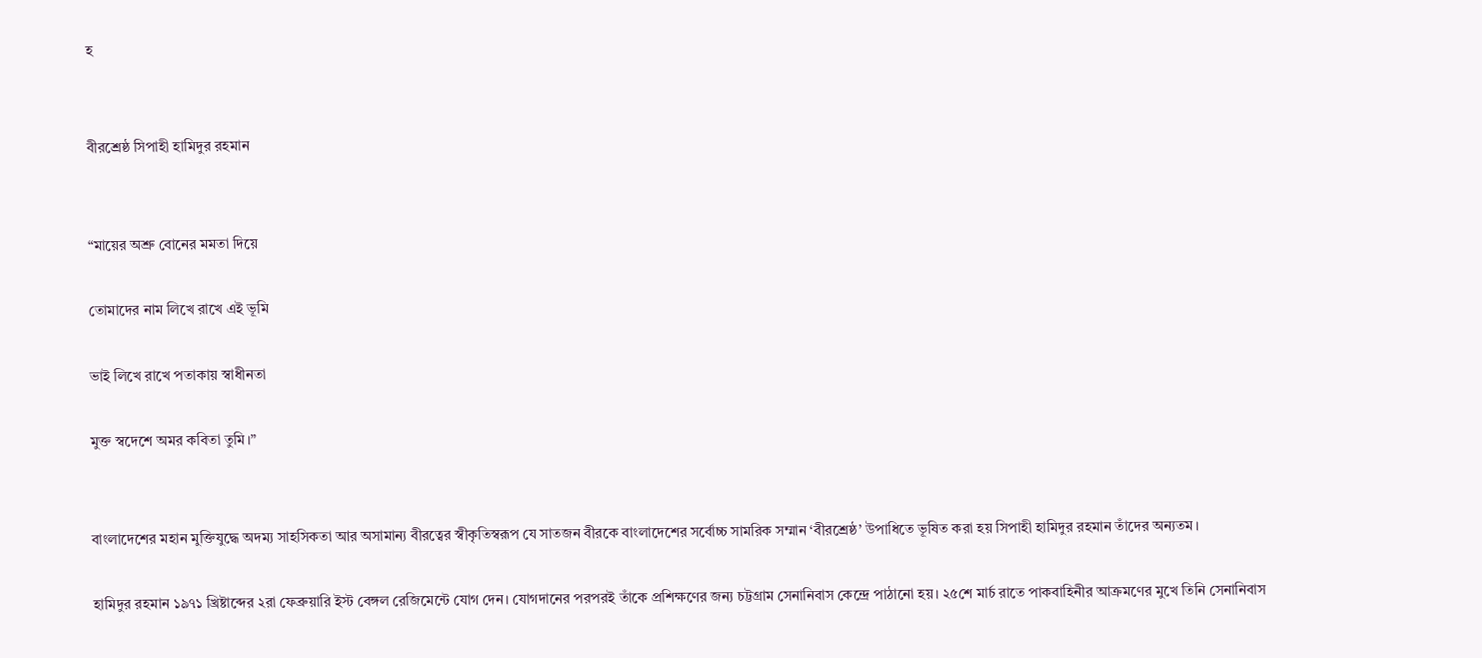হ


বীরশ্রেষ্ঠ সিপাহী হামিদুর রহমান


“মায়ের অশ্রু বোনের মমতা দিয়ে

তোমাদের নাম লিখে রাখে এই ভূমি

ভাই লিখে রাখে পতাকায় স্বাধীনতা

মুক্ত স্বদেশে অমর কবিতা তুমি।”


বাংলাদেশের মহান মুক্তিযুদ্ধে অদম্য সাহসিকতা আর অসামান্য বীরত্বের স্বীকৃতিস্বরূপ যে সাতজন বীরকে বাংলাদেশের সর্বোচ্চ সামরিক সম্মান ‘বীরশ্রেষ্ঠ’ উপাধিতে ভূষিত করা হয় সিপাহী হামিদুর রহমান তাঁদের অন্যতম।

হামিদুর রহমান ১৯৭১ খ্রিষ্টাব্দের ২রা ফেব্রুয়ারি ইস্ট বেঙ্গল রেজিমেন্টে যোগ দেন। যোগদানের পরপরই তাঁকে প্রশিক্ষণের জন্য চট্টগ্রাম সেনানিবাস কেন্দ্রে পাঠানো হয়। ২৫শে মার্চ রাতে পাকবাহিনীর আক্রমণের মুখে তিনি সেনানিবাস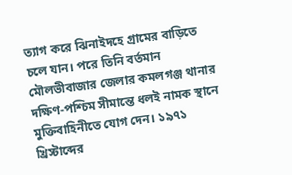ত্যাগ করে ঝিনাইদহে গ্রামের বাড়িতে চলে যান। পরে তিনি বর্তমান মৌলভীবাজার জেলার কমলগঞ্জ থানার দক্ষিণ-পশ্চিম সীমান্তে ধলই নামক স্থানে মুক্তিবাহিনীতে যোগ দেন। ১৯৭১ খ্রিস্টাব্দের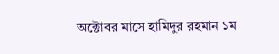অক্টোবর মাসে হামিদুর রহমান ১ম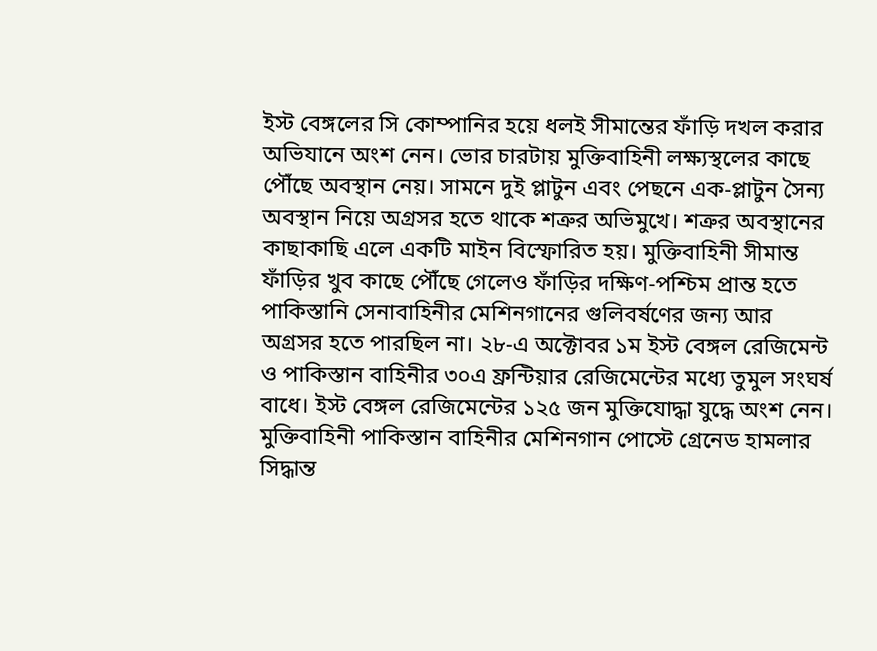ইস্ট বেঙ্গলের সি কোম্পানির হয়ে ধলই সীমান্তের ফাঁড়ি দখল করার অভিযানে অংশ নেন। ভোর চারটায় মুক্তিবাহিনী লক্ষ্যস্থলের কাছে পৌঁছে অবস্থান নেয়। সামনে দুই প্লাটুন এবং পেছনে এক-প্লাটুন সৈন্য অবস্থান নিয়ে অগ্রসর হতে থাকে শত্রুর অভিমুখে। শত্রুর অবস্থানের কাছাকাছি এলে একটি মাইন বিস্ফোরিত হয়। মুক্তিবাহিনী সীমান্ত ফাঁড়ির খুব কাছে পৌঁছে গেলেও ফাঁড়ির দক্ষিণ-পশ্চিম প্রান্ত হতে পাকিস্তানি সেনাবাহিনীর মেশিনগানের গুলিবর্ষণের জন্য আর অগ্রসর হতে পারছিল না। ২৮-এ অক্টোবর ১ম ইস্ট বেঙ্গল রেজিমেন্ট ও পাকিস্তান বাহিনীর ৩০এ ফ্রন্টিয়ার রেজিমেন্টের মধ্যে তুমুল সংঘর্ষ বাধে। ইস্ট বেঙ্গল রেজিমেন্টের ১২৫ জন মুক্তিযোদ্ধা যুদ্ধে অংশ নেন। মুক্তিবাহিনী পাকিস্তান বাহিনীর মেশিনগান পোস্টে গ্রেনেড হামলার সিদ্ধান্ত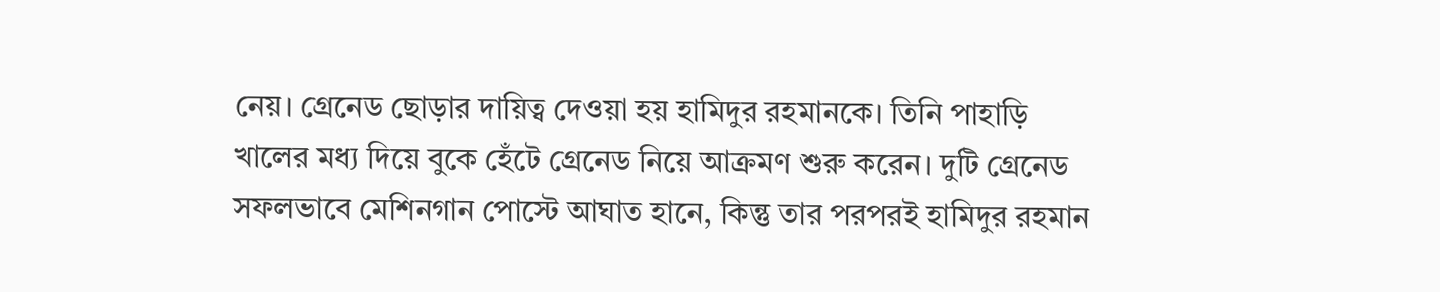নেয়। গ্রেনেড ছোড়ার দায়িত্ব দেওয়া হয় হামিদুর রহমানকে। তিনি পাহাড়ি খালের মধ্য দিয়ে বুকে হেঁটে গ্রেনেড নিয়ে আক্রমণ শুরু করেন। দুটি গ্রেনেড সফলভাবে মেশিনগান পোস্টে আঘাত হানে, কিন্তু তার পরপরই হামিদুর রহমান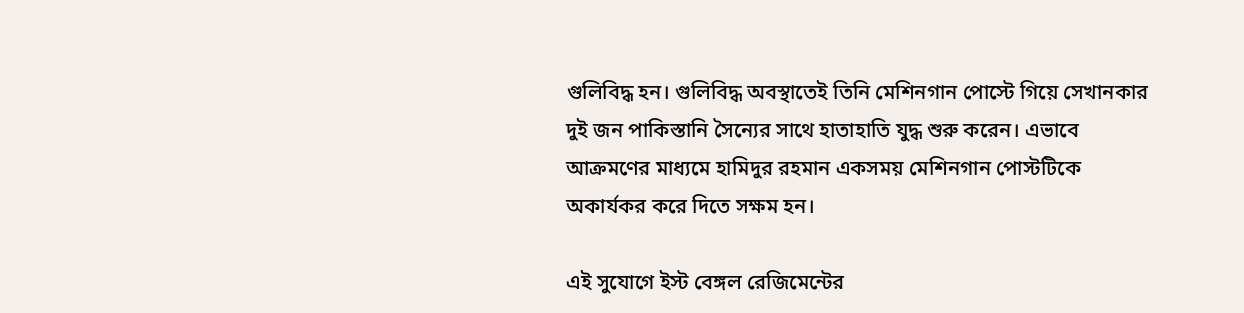গুলিবিদ্ধ হন। গুলিবিদ্ধ অবস্থাতেই তিনি মেশিনগান পোস্টে গিয়ে সেখানকার দুই জন পাকিস্তানি সৈন্যের সাথে হাতাহাতি যুদ্ধ শুরু করেন। এভাবে আক্রমণের মাধ্যমে হামিদুর রহমান একসময় মেশিনগান পোস্টটিকে অকার্যকর করে দিতে সক্ষম হন।

এই সুযোগে ইস্ট বেঙ্গল রেজিমেন্টের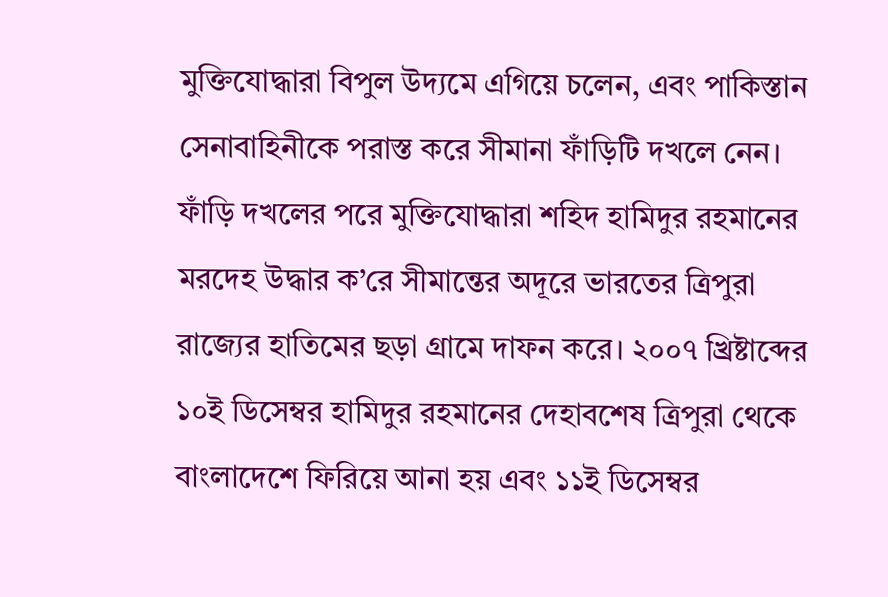মুক্তিযোদ্ধারা বিপুল উদ্যমে এগিয়ে চলেন, এবং পাকিস্তান সেনাবাহিনীকে পরাস্ত করে সীমানা ফাঁড়িটি দখলে নেন। ফাঁড়ি দখলের পরে মুক্তিযোদ্ধারা শহিদ হামিদুর রহমানের মরদেহ উদ্ধার ক’রে সীমান্তের অদূরে ভারতের ত্রিপুরা রাজ্যের হাতিমের ছড়া গ্রামে দাফন করে। ২০০৭ খ্রিষ্টাব্দের ১০ই ডিসেম্বর হামিদুর রহমানের দেহাবশেষ ত্রিপুরা থেকে বাংলাদেশে ফিরিয়ে আনা হয় এবং ১১ই ডিসেম্বর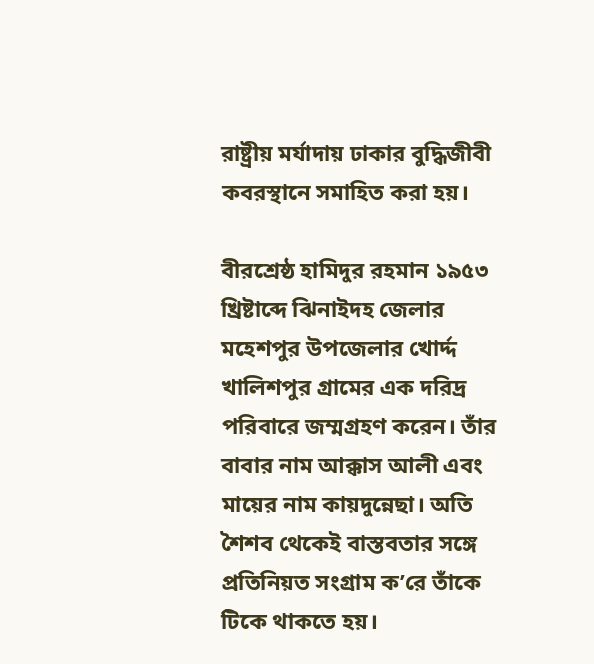রাষ্ট্রীয় মর্যাদায় ঢাকার বুদ্ধিজীবী কবরস্থানে সমাহিত করা হয়।

বীরশ্রেষ্ঠ হামিদুর রহমান ১৯৫৩ খ্রিষ্টাব্দে ঝিনাইদহ জেলার মহেশপুর উপজেলার খোর্দ্দ খালিশপুর গ্রামের এক দরিদ্র পরিবারে জম্মগ্রহণ করেন। তাঁর বাবার নাম আক্কাস আলী এবং মায়ের নাম কায়দুন্নেছা। অতি শৈশব থেকেই বাস্তবতার সঙ্গে প্রতিনিয়ত সংগ্রাম ক’রে তাঁকে টিকে থাকতে হয়।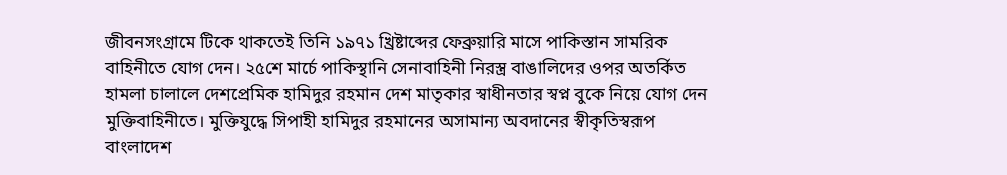জীবনসংগ্রামে টিকে থাকতেই তিনি ১৯৭১ খ্রিষ্টাব্দের ফেব্রুয়ারি মাসে পাকিস্তান সামরিক বাহিনীতে যোগ দেন। ২৫শে মার্চে পাকিস্থানি সেনাবাহিনী নিরস্ত্র বাঙালিদের ওপর অতর্কিত হামলা চালালে দেশপ্রেমিক হামিদুর রহমান দেশ মাতৃকার স্বাধীনতার স্বপ্ন বুকে নিয়ে যোগ দেন মুক্তিবাহিনীতে। মুক্তিযুদ্ধে সিপাহী হামিদুর রহমানের অসামান্য অবদানের স্বীকৃতিস্বরূপ বাংলাদেশ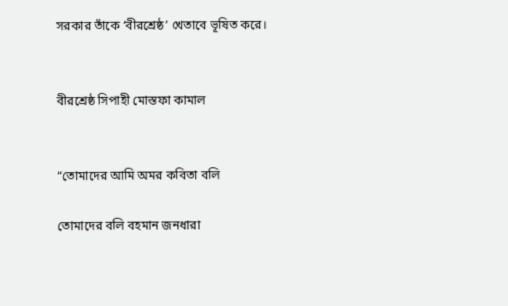সরকার তাঁকে ‘বীরশ্রেষ্ঠ’ খেতাবে ভূষিত করে।


বীরশ্রেষ্ঠ সিপাহী মোস্তফা কামাল


“তোমাদের আমি অমর কবিতা বলি

তোমাদের বলি বহমান জনধারা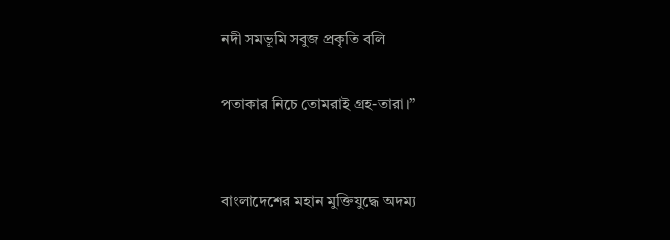নদী সমভূমি সবুজ প্রকৃতি বলি

পতাকার নিচে তোমরাই গ্রহ-তারা।”


বাংলাদেশের মহান মুক্তিযুদ্ধে অদম্য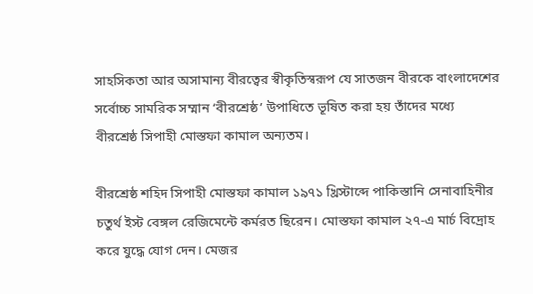সাহসিকতা আর অসামান্য বীরত্বের স্বীকৃতিস্বরূপ যে সাতজন বীরকে বাংলাদেশের সর্বোচ্চ সামরিক সম্মান ‘বীরশ্রেষ্ঠ’ উপাধিতে ভূষিত করা হয় তাঁদের মধ্যে বীরশ্রেষ্ঠ সিপাহী মোস্তফা কামাল অন্যতম।

বীরশ্রেষ্ঠ শহিদ সিপাহী মোস্তফা কামাল ১৯৭১ খ্রিস্টাব্দে পাকিস্তানি সেনাবাহিনীর চতুর্থ ইস্ট বেঙ্গল রেজিমেন্টে কর্মরত ছিরেন। মোস্তফা কামাল ২৭-এ মার্চ বিদ্রোহ করে যুদ্ধে যোগ দেন। মেজর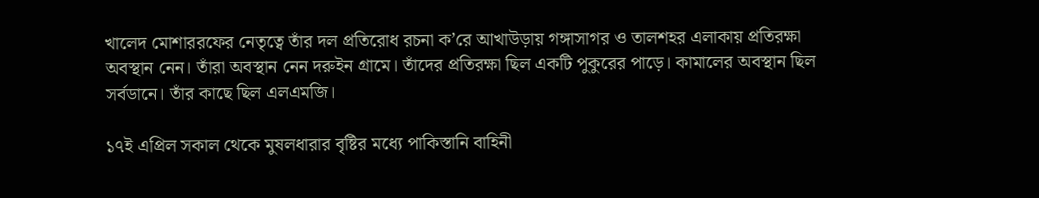খালেদ মোশাররফের নেতৃত্বে তাঁর দল প্রতিরোধ রচনা ক’রে আখাউড়ায় গঙ্গাসাগর ও তালশহর এলাকায় প্রতিরক্ষা অবস্থান নেন। তাঁরা অবস্থান নেন দরুইন গ্রামে। তাঁদের প্রতিরক্ষা ছিল একটি পুকুরের পাড়ে। কামালের অবস্থান ছিল সর্বডানে। তাঁর কাছে ছিল এলএমজি।

১৭ই এপ্রিল সকাল থেকে মুষলধারার বৃষ্টির মধ্যে পাকিস্তানি বাহিনী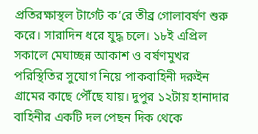প্রতিরক্ষাস্থল টার্গেট ক’রে তীব্র গোলাবর্ষণ শুরু করে। সারাদিন ধরে যুদ্ধ চলে। ১৮ই এপ্রিল সকালে মেঘাচ্ছন্ন আকাশ ও বর্ষণমুখর পরিস্থিতির সুযোগ নিয়ে পাকবাহিনী দরুইন গ্রামের কাছে পৌঁছে যায়। দুপুর ১২টায় হানাদার বাহিনীর একটি দল পেছন দিক থেকে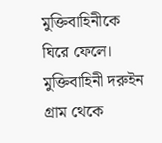মুক্তিবাহিনীকে ঘিরে ফেলে। মুক্তিবাহিনী দরুইন গ্রাম থেকে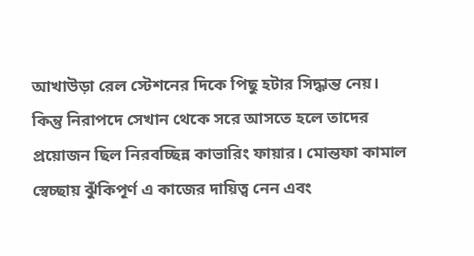আখাউড়া রেল স্টেশনের দিকে পিছু হটার সিদ্ধান্ত নেয়। কিন্তু নিরাপদে সেখান থেকে সরে আসতে হলে তাদের প্রয়োজন ছিল নিরবচ্ছিন্ন কাভারিং ফায়ার। মোন্তফা কামাল স্বেচ্ছায় ঝুঁকিপূর্ণ এ কাজের দায়িত্ব নেন এবং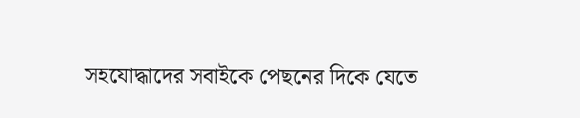সহযোদ্ধাদের সবাইকে পেছনের দিকে যেতে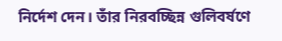নির্দেশ দেন। তাঁর নিরবচ্ছিন্ন গুলিবর্ষণে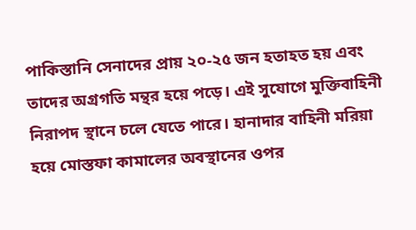পাকিস্তানি সেনাদের প্রায় ২০-২৫ জন হতাহত হয় এবং তাদের অগ্রগতি মন্থর হয়ে পড়ে। এই সুযোগে মুক্তিবাহিনী নিরাপদ স্থানে চলে যেতে পারে। হানাদার বাহিনী মরিয়া হয়ে মোস্তফা কামালের অবস্থানের ওপর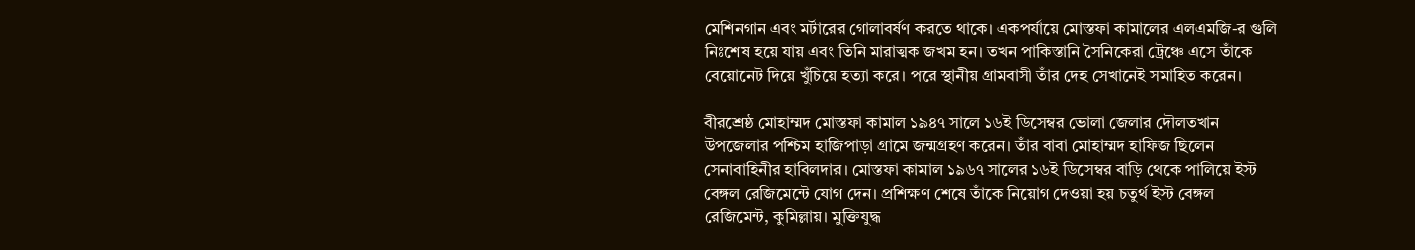মেশিনগান এবং মর্টারের গোলাবর্ষণ করতে থাকে। একপর্যায়ে মোস্তফা কামালের এলএমজি-র গুলি নিঃশেষ হয়ে যায় এবং তিনি মারাত্মক জখম হন। তখন পাকিস্তানি সৈনিকেরা ট্রেঞ্চে এসে তাঁকে বেয়োনেট দিয়ে খুঁচিয়ে হত্যা করে। পরে স্থানীয় গ্রামবাসী তাঁর দেহ সেখানেই সমাহিত করেন।

বীরশ্রেষ্ঠ মোহাম্মদ মোস্তফা কামাল ১৯৪৭ সালে ১৬ই ডিসেম্বর ভোলা জেলার দৌলতখান উপজেলার পশ্চিম হাজিপাড়া গ্রামে জন্মগ্রহণ করেন। তাঁর বাবা মোহাম্মদ হাফিজ ছিলেন সেনাবাহিনীর হাবিলদার। মোস্তফা কামাল ১৯৬৭ সালের ১৬ই ডিসেম্বর বাড়ি থেকে পালিয়ে ইস্ট বেঙ্গল রেজিমেন্টে যোগ দেন। প্রশিক্ষণ শেষে তাঁকে নিয়োগ দেওয়া হয় চতুর্থ ইস্ট বেঙ্গল রেজিমেন্ট, কুমিল্লায়। মুক্তিযুদ্ধ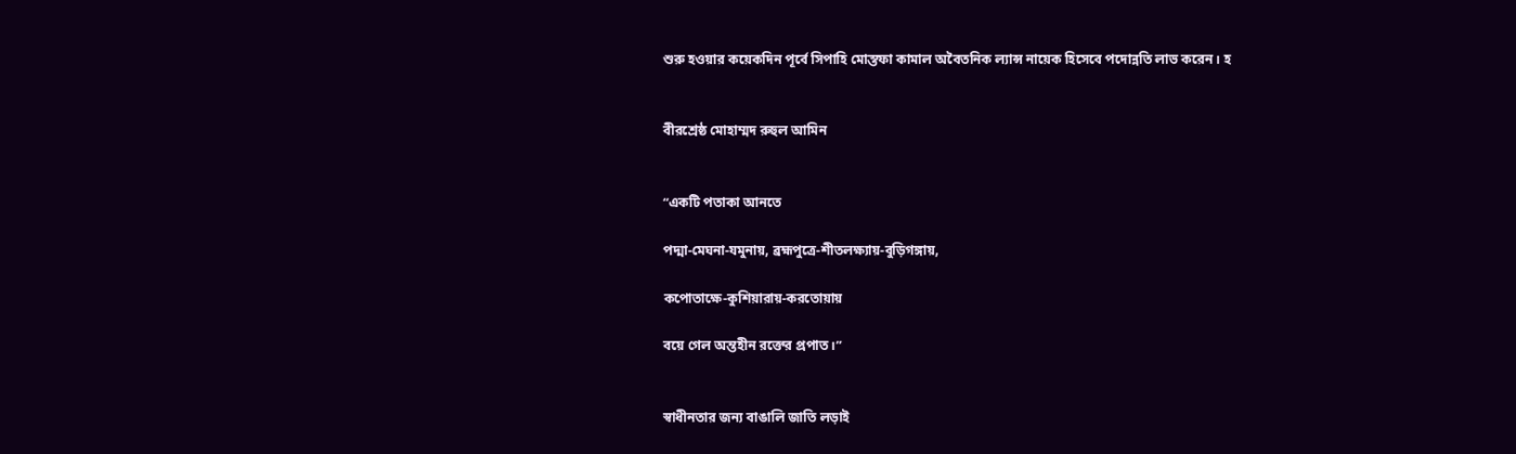শুরু হওয়ার কয়েকদিন পূর্বে সিপাহি মোস্তফা কামাল অবৈতনিক ল্যান্স নায়েক হিসেবে পদোন্নতি লাভ করেন। হ


বীরশ্রেষ্ঠ মোহাম্মদ রুহুল আমিন


“একটি পতাকা আনতে

পদ্মা-মেঘনা-যমুনায়, ব্রহ্মপুত্রে-শীতলক্ষ্যায়-বুড়িগঙ্গায়,

কপোতাক্ষে-কুশিয়ারায়-করতোয়ায়

বয়ে গেল অন্তহীন রক্তের প্রপাত।”


স্বাধীনতার জন্য বাঙালি জাতি লড়াই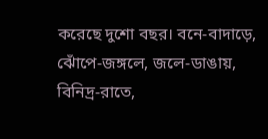করেছে দুশো বছর। বনে-বাদাড়ে, ঝোঁপে-জঙ্গলে, জলে-ডাঙায়, বিনিদ্র-রাতে,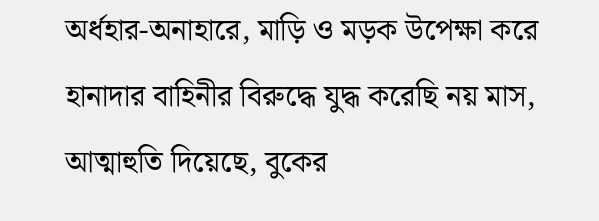অর্ধহার-অনাহারে, মাড়ি ও মড়ক উপেক্ষা করে হানাদার বাহিনীর বিরুদ্ধে যুদ্ধ করেছি নয় মাস, আত্মাহুতি দিয়েছে, বুকের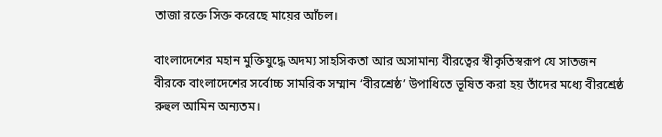তাজা রক্তে সিক্ত করেছে মায়ের আঁচল।

বাংলাদেশের মহান মুক্তিযুদ্ধে অদম্য সাহসিকতা আর অসামান্য বীরত্বের স্বীকৃতিস্বরূপ যে সাতজন বীরকে বাংলাদেশের সর্বোচ্চ সামরিক সম্মান ‘বীরশ্রেষ্ঠ’ উপাধিতে ভূষিত করা হয় তাঁদের মধ্যে বীরশ্রেষ্ঠ রুহুল আমিন অন্যতম।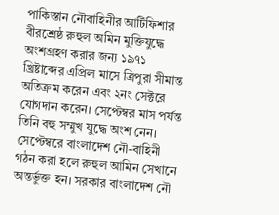পাকিস্তান নৌবাহিনীর আর্টিফিশার বীরশ্রেষ্ঠ রুহুল অমিন মুক্তিযুদ্ধে অংশগ্রহণ করার জন্য ১৯৭১ খ্রিষ্টাব্দের এপ্রিল মাসে ত্রিপুরা সীমান্ত অতিক্রম করেন এবং ২নং সেক্টরে যোগদান করেন। সেপ্টেম্বর মাস পর্যন্ত তিনি বহু সম্মুখ যুদ্ধে অংশ নেন। সেপ্টেম্বরে বাংলাদেশ নৌ-বাহিনী গঠন করা হলে রুহুল আমিন সেখানে অন্তর্ভুক্ত হন। সরকার বাংলাদেশ নৌ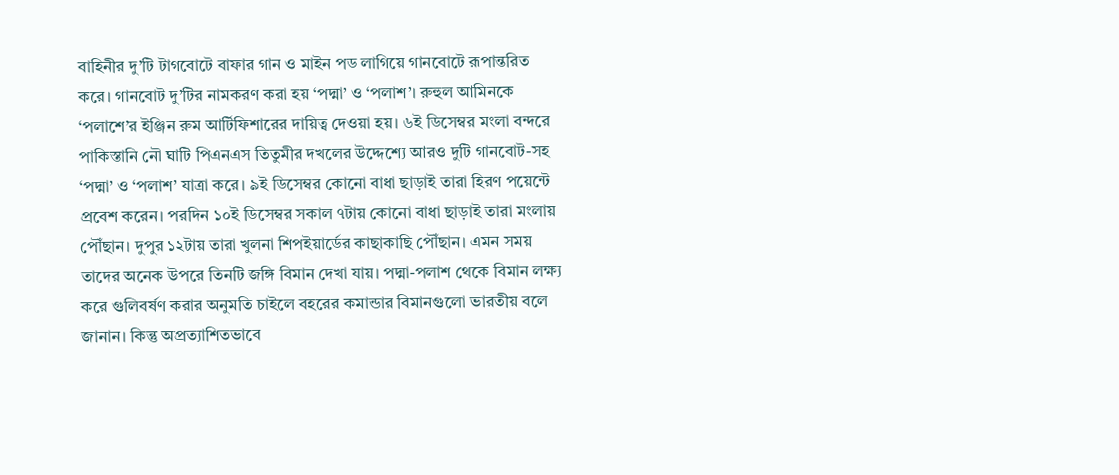বাহিনীর দু’টি টাগবোটে বাফার গান ও মাইন পড লাগিয়ে গানবোটে রূপান্তরিত করে। গানবোট দু’টির নামকরণ করা হয় ‘পদ্মা’ ও ‘পলাশ’। রুহুল আমিনকে ‘পলাশে’র ইঞ্জিন রুম আর্টিফিশারের দায়িত্ব দেওয়া হয়। ৬ই ডিসেম্বর মংলা বন্দরে পাকিস্তানি নৌ ঘাটি পিএনএস তিতুমীর দখলের উদ্দেশ্যে আরও দুটি গানবোট-সহ ‘পদ্মা’ ও ‘পলাশ’ যাত্রা করে। ৯ই ডিসেম্বর কোনো বাধা ছাড়াই তারা হিরণ পয়েন্টে প্রবেশ করেন। পরদিন ১০ই ডিসেম্বর সকাল ৭টায় কোনো বাধা ছাড়াই তারা মংলায় পৌঁছান। দুপুর ১২টায় তারা খুলনা শিপইয়ার্ডের কাছাকাছি পৌঁছান। এমন সময় তাদের অনেক উপরে তিনটি জঙ্গি বিমান দেখা যায়। পদ্মা-পলাশ থেকে বিমান লক্ষ্য করে গুলিবর্ষণ করার অনুমতি চাইলে বহরের কমান্ডার বিমানগুলো ভারতীয় বলে জানান। কিন্তু অপ্রত্যাশিতভাবে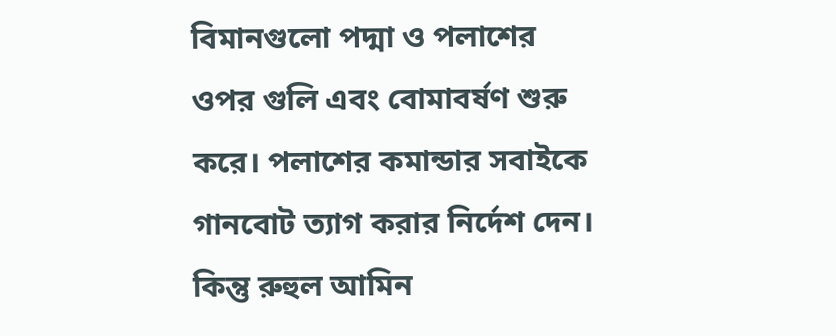বিমানগুলো পদ্মা ও পলাশের ওপর গুলি এবং বোমাবর্ষণ শুরু করে। পলাশের কমান্ডার সবাইকে গানবোট ত্যাগ করার নির্দেশ দেন। কিন্তু রুহুল আমিন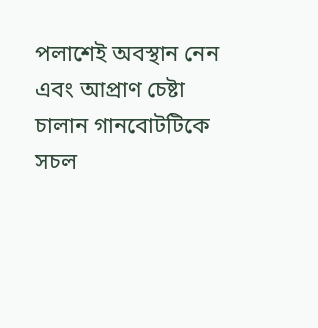পলাশেই অবস্থান নেন এবং আপ্রাণ চেষ্টা চালান গানবোটটিকে সচল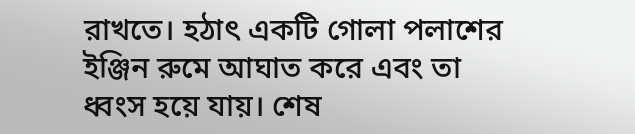রাখতে। হঠাৎ একটি গোলা পলাশের ইঞ্জিন রুমে আঘাত করে এবং তা ধ্বংস হয়ে যায়। শেষ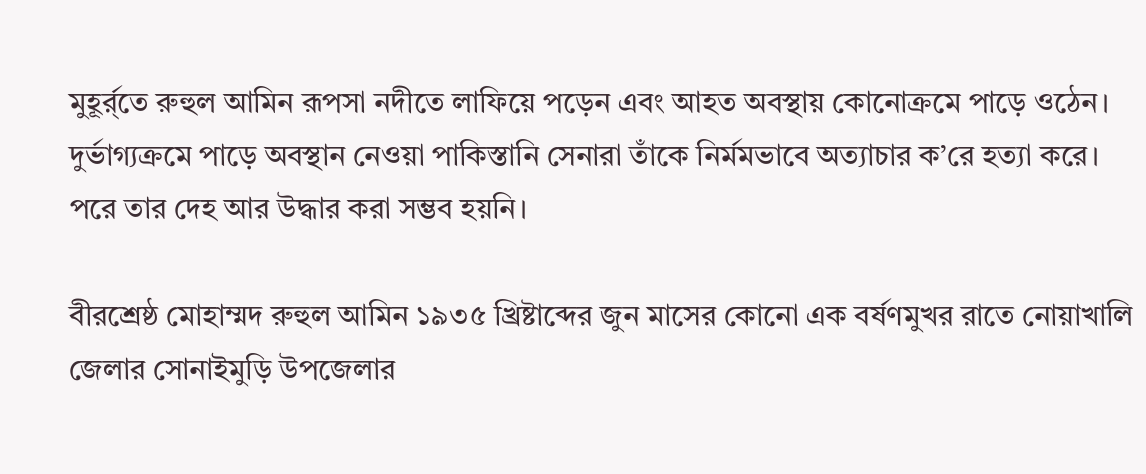মুহূর্র্তে রুহুল আমিন রূপসা নদীতে লাফিয়ে পড়েন এবং আহত অবস্থায় কোনোক্রমে পাড়ে ওঠেন। দুর্ভাগ্যক্রমে পাড়ে অবস্থান নেওয়া পাকিস্তানি সেনারা তাঁকে নির্মমভাবে অত্যাচার ক’রে হত্যা করে। পরে তার দেহ আর উদ্ধার করা সম্ভব হয়নি।

বীরশ্রেষ্ঠ মোহাম্মদ রুহুল আমিন ১৯৩৫ খ্রিষ্টাব্দের জুন মাসের কোনো এক বর্ষণমুখর রাতে নোয়াখালি জেলার সোনাইমুড়ি উপজেলার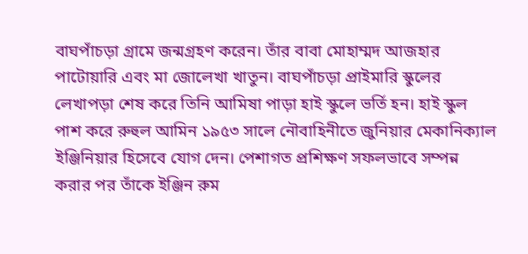বাঘপাঁচড়া গ্রামে জন্মগ্রহণ করেন। তাঁর বাবা মোহাম্মদ আজহার পাটোয়ারি এবং মা জোলেখা খাতুন। বাঘপাঁচড়া প্রাইমারি স্কুলের লেখাপড়া শেষ করে তিনি আমিষা পাড়া হাই স্কুলে ভর্তি হন। হাই স্কুল পাশ করে রুহুল আমিন ১৯৫৩ সালে নৌবাহিনীতে জুনিয়ার মেকানিক্যাল ইঞ্জিনিয়ার হিসেবে যোগ দেন। পেশাগত প্রশিক্ষণ সফলভাবে সম্পন্ন করার পর তাঁকে ইঞ্জিন রুম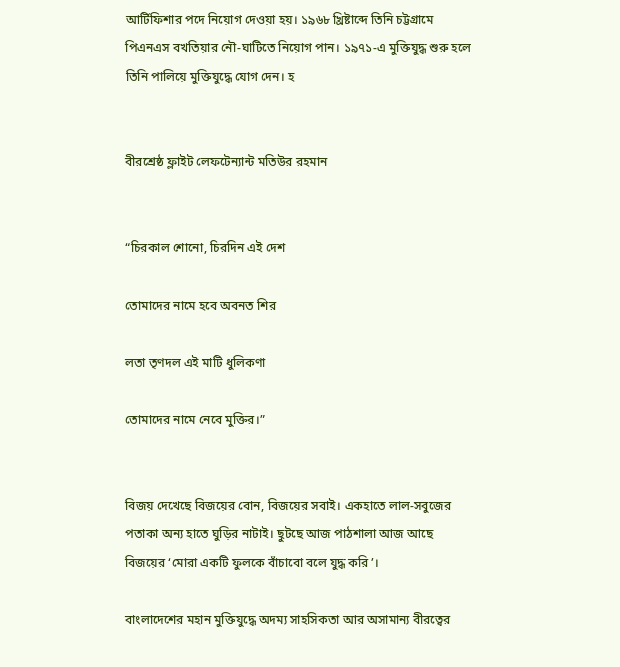আর্টিফিশার পদে নিয়োগ দেওয়া হয়। ১৯৬৮ খ্রিষ্টাব্দে তিনি চট্টগ্রামে পিএনএস বখতিয়ার নৌ-ঘাটিতে নিয়োগ পান। ১৯৭১-এ মুক্তিযুদ্ধ শুরু হলে তিনি পালিয়ে মুক্তিযুদ্ধে যোগ দেন। হ


বীরশ্রেষ্ঠ ফ্লাইট লেফটেন্যান্ট মতিউর রহমান


“চিরকাল শোনো, চিরদিন এই দেশ

তোমাদের নামে হবে অবনত শির

লতা তৃণদল এই মাটি ধুলিকণা

তোমাদের নামে নেবে মুক্তির।”


বিজয় দেখেছে বিজয়ের বোন, বিজয়ের সবাই। একহাতে লাল-সবুজের পতাকা অন্য হাতে ঘুড়ির নাটাই। ছুটছে আজ পাঠশালা আজ আছে বিজয়ের ‘মোরা একটি ফুলকে বাঁচাবো বলে যুদ্ধ করি’।

বাংলাদেশের মহান মুক্তিযুদ্ধে অদম্য সাহসিকতা আর অসামান্য বীরত্বের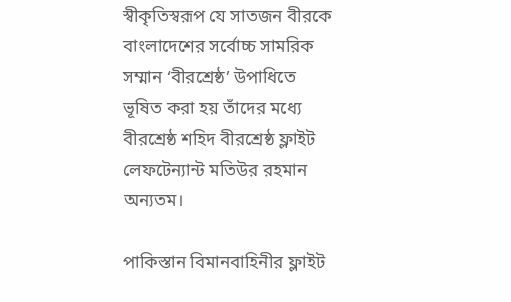স্বীকৃতিস্বরূপ যে সাতজন বীরকে বাংলাদেশের সর্বোচ্চ সামরিক সম্মান ‘বীরশ্রেষ্ঠ’ উপাধিতে ভূষিত করা হয় তাঁদের মধ্যে বীরশ্রেষ্ঠ শহিদ বীরশ্রেষ্ঠ ফ্লাইট লেফটেন্যান্ট মতিউর রহমান অন্যতম।

পাকিস্তান বিমানবাহিনীর ফ্লাইট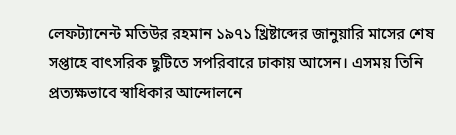লেফট্যানেন্ট মতিউর রহমান ১৯৭১ খ্রিষ্টাব্দের জানুয়ারি মাসের শেষ সপ্তাহে বাৎসরিক ছুটিতে সপরিবারে ঢাকায় আসেন। এসময় তিনি প্রত্যক্ষভাবে স্বাধিকার আন্দোলনে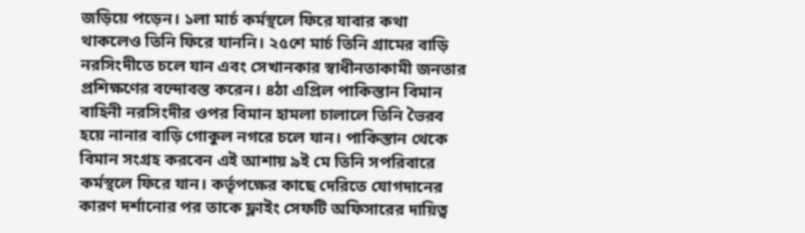জড়িয়ে পড়েন। ১লা মার্চ কর্মস্থলে ফিরে যাবার কথা থাকলেও তিনি ফিরে যাননি। ২৫শে মার্চ তিনি গ্রামের বাড়ি নরসিংদীতে চলে যান এবং সেখানকার স্বাধীনতাকামী জনতার প্রশিক্ষণের বন্দোবস্ত করেন। ৪ঠা এপ্রিল পাকিস্তান বিমান বাহিনী নরসিংদীর ওপর বিমান হামলা চালালে তিনি ভৈরব হয়ে নানার বাড়ি গোকুল নগরে চলে যান। পাকিস্তান থেকে বিমান সংগ্রহ করবেন এই আশায় ৯ই মে তিনি সপরিবারে কর্মস্থলে ফিরে যান। কর্তৃপক্ষের কাছে দেরিতে যোগদানের কারণ দর্শানোর পর তাকে ফ্লাইং সেফটি অফিসারের দায়িত্ব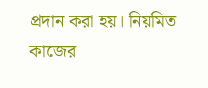প্রদান করা হয়। নিয়মিত কাজের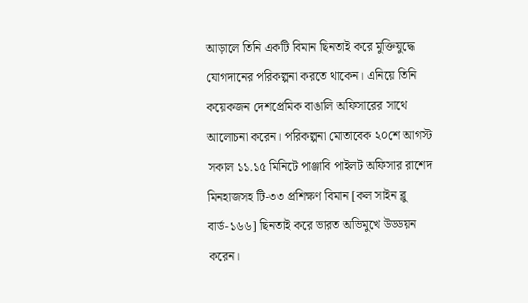আড়ালে তিনি একটি বিমান ছিনতাই করে মুক্তিযুদ্ধে যোগদানের পরিকল্পনা করতে থাকেন। এনিয়ে তিনি কয়েকজন দেশপ্রেমিক বাঙালি অফিসারের সাথে আলোচনা করেন। পরিকল্পনা মোতাবেক ২০শে আগস্ট সকাল ১১.১৫ মিনিটে পাঞ্জাবি পাইলট অফিসার রাশেদ মিনহাজসহ টি-৩৩ প্রশিক্ষণ বিমান [কল সাইন ব্লু বার্ড-১৬৬] ছিনতাই করে ভারত অভিমুখে উড্ডয়ন করেন।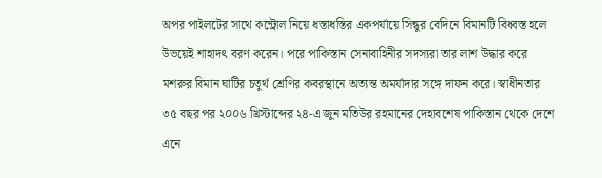অপর পাইলটের সাথে কন্ট্রোল নিয়ে ধস্তাধস্তির একপর্যায়ে সিন্ধুর বেদিনে বিমানটি বিধ্বস্ত হলে উভয়েই শাহাদৎ বরণ করেন। পরে পাকিস্তান সেনাবাহিনীর সদস্যরা তার লাশ উদ্ধার করে মশরুর বিমান ঘাটির চতুর্থ শ্রেণির কবরস্থানে অত্যন্ত অমর্যাদার সঙ্গে দাফন করে। স্বাধীনতার ৩৫ বছর পর ২০০৬ খ্রিস্টাব্দের ২৪-এ জুন মতিউর রহমানের দেহাবশেষ পাকিস্তান থেকে দেশে এনে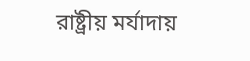রাষ্ট্রীয় মর্যাদায়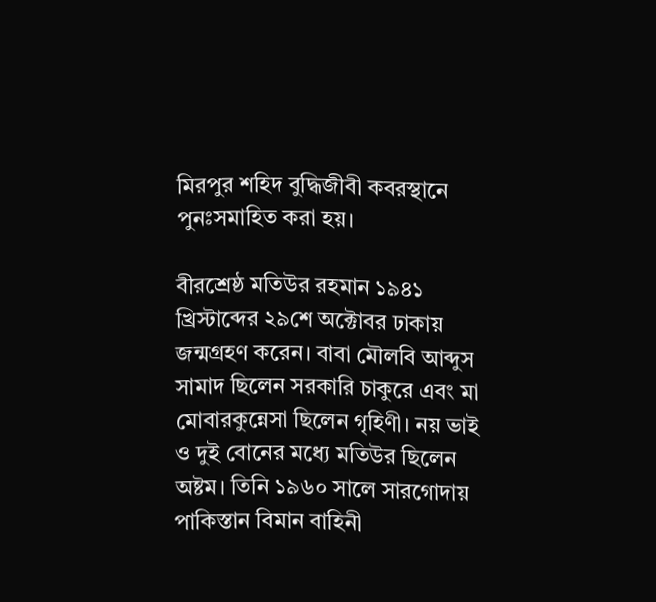মিরপুর শহিদ বুদ্ধিজীবী কবরস্থানে পুনঃসমাহিত করা হয়।

বীরশ্রেষ্ঠ মতিউর রহমান ১৯৪১ খ্রিস্টাব্দের ২৯শে অক্টোবর ঢাকায় জন্মগ্রহণ করেন। বাবা মৌলবি আব্দুস সামাদ ছিলেন সরকারি চাকুরে এবং মা মোবারকুন্নেসা ছিলেন গৃহিণী। নয় ভাই ও দুই বোনের মধ্যে মতিউর ছিলেন অষ্টম। তিনি ১৯৬০ সালে সারগোদায় পাকিস্তান বিমান বাহিনী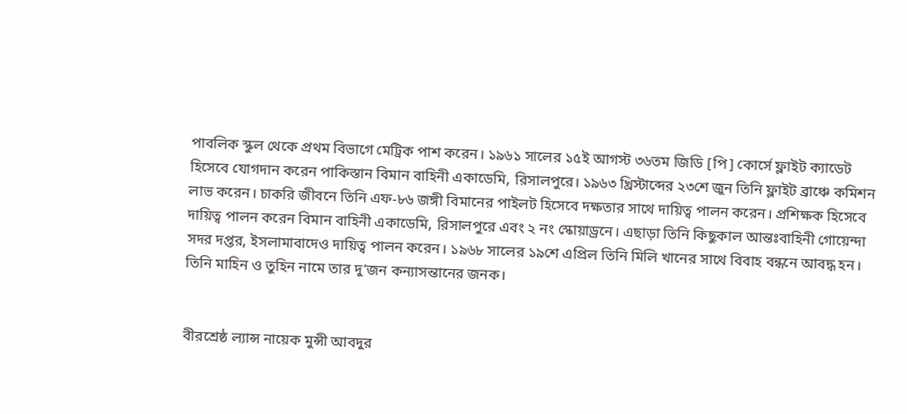পাবলিক স্কুল থেকে প্রথম বিভাগে মেট্রিক পাশ করেন। ১৯৬১ সালের ১৫ই আগস্ট ৩৬তম জিডি [পি] কোর্সে ফ্লাইট ক্যাডেট হিসেবে যোগদান করেন পাকিস্তান বিমান বাহিনী একাডেমি, রিসালপুরে। ১৯৬৩ খ্রিস্টাব্দের ২৩শে জুন তিনি ফ্লাইট ব্রাঞ্চে কমিশন লাভ করেন। চাকরি জীবনে তিনি এফ-৮৬ জঙ্গী বিমানের পাইলট হিসেবে দক্ষতার সাথে দায়িত্ব পালন করেন। প্রশিক্ষক হিসেবে দায়িত্ব পালন করেন বিমান বাহিনী একাডেমি, রিসালপুরে এবং ২ নং স্কোয়াড্রনে। এছাড়া তিনি কিছুকাল আন্তঃবাহিনী গোয়েন্দা সদর দপ্তর, ইসলামাবাদেও দায়িত্ব পালন করেন। ১৯৬৮ সালের ১৯শে এপ্রিল তিনি মিলি খানের সাথে বিবাহ বন্ধনে আবদ্ধ হন। তিনি মাহিন ও তুহিন নামে তার দু’জন কন্যাসন্তানের জনক।


বীরশ্রেষ্ঠ ল্যান্স নায়েক মুন্সী আবদুর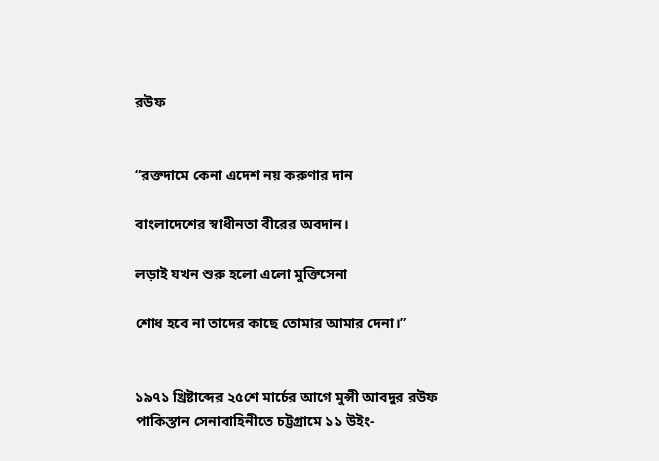রউফ


“রক্তদামে কেনা এদেশ নয় করুণার দান

বাংলাদেশের স্বাধীনতা বীরের অবদান।

লড়াই যখন শুরু হলো এলো মুক্তিসেনা

শোধ হবে না তাদের কাছে তোমার আমার দেনা।”


১৯৭১ খ্রিষ্টাব্দের ২৫শে মার্চের আগে মুন্সী আবদুর রউফ পাকিস্তান সেনাবাহিনীতে চট্টগ্রামে ১১ উইং-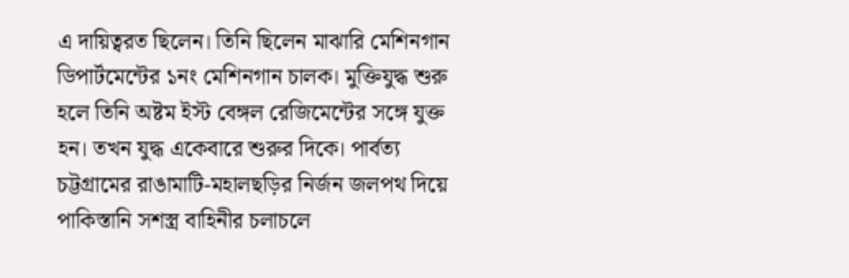এ দায়িত্বরত ছিলেন। তিনি ছিলেন মাঝারি মেশিনগান ডিপার্টমেন্টের ১নং মেশিনগান চালক। মুক্তিযুদ্ধ শুরু হলে তিনি অষ্টম ইস্ট বেঙ্গল রেজিমেন্টের সঙ্গে যুক্ত হন। তখন যুদ্ধ একেবারে শুরুর দিকে। পার্বত্য চট্টগ্রামের রাঙামাটি-মহালছড়ির নির্জন জলপথ দিয়ে পাকিস্তানি সশস্ত্র বাহিনীর চলাচলে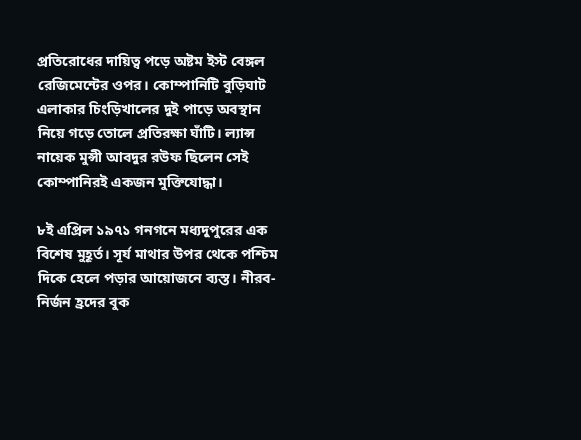প্রতিরোধের দায়িত্ব পড়ে অষ্টম ইস্ট বেঙ্গল রেজিমেন্টের ওপর। কোম্পানিটি বুড়িঘাট এলাকার চিংড়িখালের দুই পাড়ে অবস্থান নিয়ে গড়ে তোলে প্রতিরক্ষা ঘাঁটি। ল্যান্স নায়েক মুন্সী আবদুর রউফ ছিলেন সেই কোম্পানিরই একজন মুক্তিযোদ্ধা।

৮ই এপ্রিল ১৯৭১ গনগনে মধ্যদুপুরের এক বিশেষ মুহূর্ত। সূর্য মাথার উপর থেকে পশ্চিম দিকে হেলে পড়ার আয়োজনে ব্যস্ত। নীরব-নির্জন হ্রদের বুক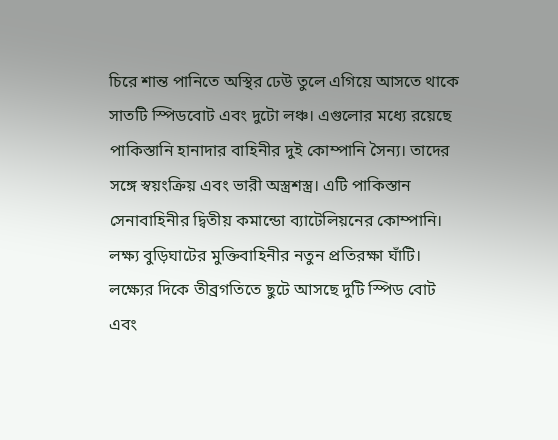চিরে শান্ত পানিতে অস্থির ঢেউ তুলে এগিয়ে আসতে থাকে সাতটি স্পিডবোট এবং দুটো লঞ্চ। এগুলোর মধ্যে রয়েছে পাকিস্তানি হানাদার বাহিনীর দুই কোম্পানি সৈন্য। তাদের সঙ্গে স্বয়ংক্রিয় এবং ভারী অস্ত্রশস্ত্র। এটি পাকিস্তান সেনাবাহিনীর দ্বিতীয় কমান্ডো ব্যাটেলিয়নের কোম্পানি। লক্ষ্য বুড়িঘাটের মুক্তিবাহিনীর নতুন প্রতিরক্ষা ঘাঁটি। লক্ষ্যের দিকে তীব্রগতিতে ছুটে আসছে দুটি স্পিড বোট এবং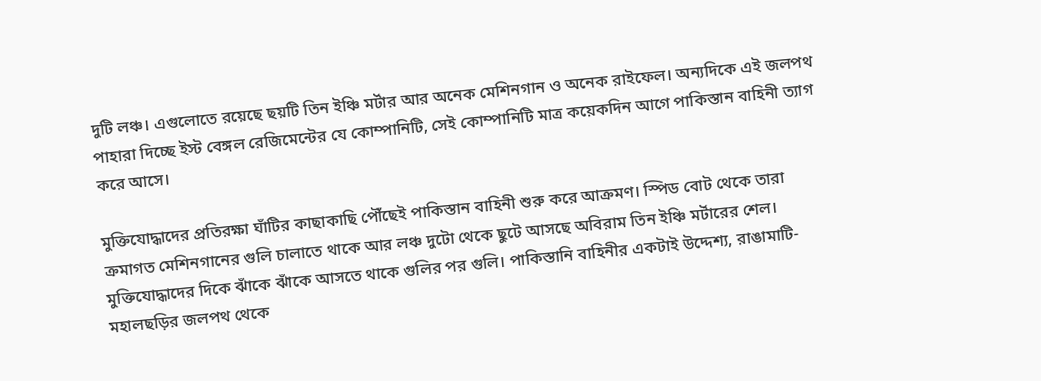দুটি লঞ্চ। এগুলোতে রয়েছে ছয়টি তিন ইঞ্চি মর্টার আর অনেক মেশিনগান ও অনেক রাইফেল। অন্যদিকে এই জলপথ পাহারা দিচ্ছে ইস্ট বেঙ্গল রেজিমেন্টের যে কোম্পানিটি, সেই কোম্পানিটি মাত্র কয়েকদিন আগে পাকিস্তান বাহিনী ত্যাগ করে আসে।

মুক্তিযোদ্ধাদের প্রতিরক্ষা ঘাঁটির কাছাকাছি পৌঁছেই পাকিস্তান বাহিনী শুরু করে আক্রমণ। স্পিড বোট থেকে তারা ক্রমাগত মেশিনগানের গুলি চালাতে থাকে আর লঞ্চ দুটো থেকে ছুটে আসছে অবিরাম তিন ইঞ্চি মর্টারের শেল। মুক্তিযোদ্ধাদের দিকে ঝাঁকে ঝাঁকে আসতে থাকে গুলির পর গুলি। পাকিস্তানি বাহিনীর একটাই উদ্দেশ্য, রাঙামাটি-মহালছড়ির জলপথ থেকে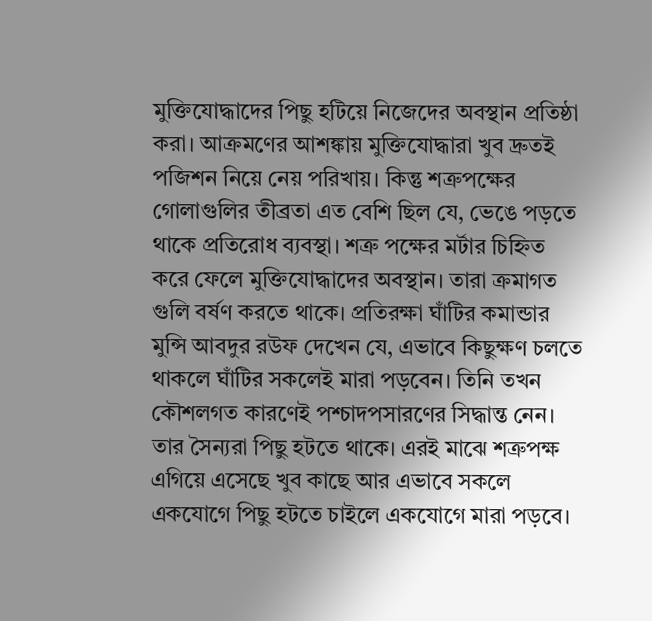মুক্তিযোদ্ধাদের পিছু হটিয়ে নিজেদের অবস্থান প্রতিষ্ঠা করা। আক্রমণের আশঙ্কায় মুক্তিযোদ্ধারা খুব দ্রুতই পজিশন নিয়ে নেয় পরিখায়। কিন্তু শত্রুপক্ষের গোলাগুলির তীব্রতা এত বেশি ছিল যে, ভেঙে পড়তে থাকে প্রতিরোধ ব্যবস্থা। শত্রু পক্ষের মর্টার চিহ্নিত করে ফেলে মুক্তিযোদ্ধাদের অবস্থান। তারা ক্রমাগত গুলি বর্ষণ করতে থাকে। প্রতিরক্ষা ঘাঁটির কমান্ডার মুন্সি আবদুর রউফ দেখেন যে, এভাবে কিছুক্ষণ চলতে থাকলে ঘাঁটির সকলেই মারা পড়বেন। তিনি তখন কৌশলগত কারণেই পশ্চাদপসারণের সিদ্ধান্ত নেন। তার সৈন্যরা পিছু হটতে থাকে। এরই মাঝে শত্রুপক্ষ এগিয়ে এসেছে খুব কাছে আর এভাবে সকলে একযোগে পিছু হটতে চাইলে একযোগে মারা পড়বে।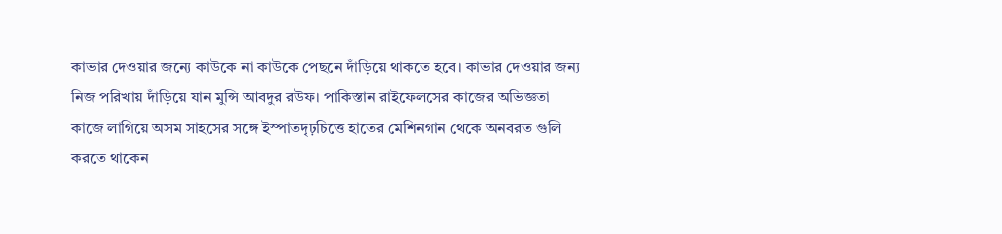কাভার দেওয়ার জন্যে কাউকে না কাউকে পেছনে দাঁড়িয়ে থাকতে হবে। কাভার দেওয়ার জন্য নিজ পরিখায় দাঁড়িয়ে যান মুন্সি আবদুর রউফ। পাকিস্তান রাইফেলসের কাজের অভিজ্ঞতা কাজে লাগিয়ে অসম সাহসের সঙ্গে ইস্পাতদৃঢ়চিত্তে হাতের মেশিনগান থেকে অনবরত গুলি করতে থাকেন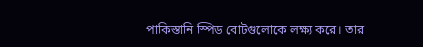পাকিস্তানি স্পিড বোটগুলোকে লক্ষ্য করে। তার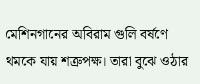মেশিনগানের অবিরাম গুলি বর্ষণে থমকে যায় শত্রুপক্ষ। তারা বুঝে ওঠার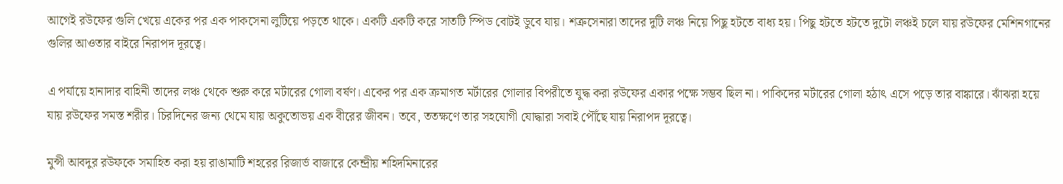আগেই রউফের গুলি খেয়ে একের পর এক পাকসেনা লুটিয়ে পড়তে থাকে। একটি একটি করে সাতটি স্পিড বোটই ডুবে যায়। শত্রুসেনারা তাদের দুটি লঞ্চ নিয়ে পিছু হটতে বাধ্য হয়। পিছু হটতে হটতে দুটো লঞ্চই চলে যায় রউফের মেশিনগানের গুলির আওতার বাইরে নিরাপদ দূরত্বে।

এ পর্যায়ে হানাদার বাহিনী তাদের লঞ্চ থেকে শুরু করে মর্টারের গোলা বর্ষণ। একের পর এক ক্রমাগত মর্টারের গোলার বিপরীতে যুদ্ধ করা রউফের একার পক্ষে সম্ভব ছিল না। পাকিদের মর্টারের গোলা হঠাৎ এসে পড়ে তার বাঙ্কারে। ঝাঁঝরা হয়ে যায় রউফের সমস্ত শরীর। চিরদিনের জন্য থেমে যায় অকুতোভয় এক বীরের জীবন। তবে, ততক্ষণে তার সহযোগী যোদ্ধারা সবাই পৌঁছে যায় নিরাপদ দূরত্বে।

মুন্সী আবদুর রউফকে সমাহিত করা হয় রাঙামাটি শহরের রিজার্ভ বাজারে কেন্দ্রীয় শহিদমিনারের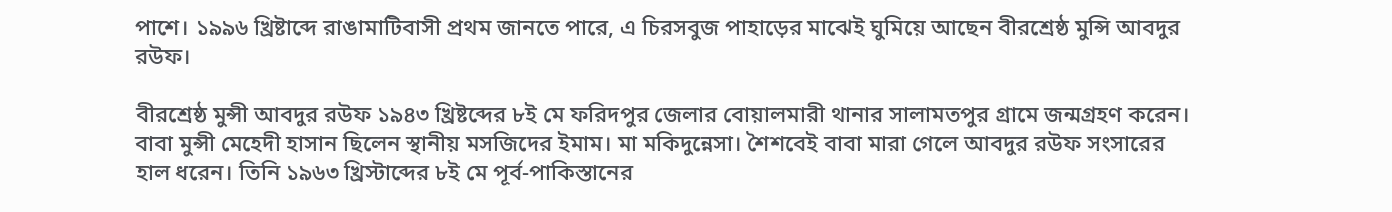পাশে। ১৯৯৬ খ্রিষ্টাব্দে রাঙামাটিবাসী প্রথম জানতে পারে, এ চিরসবুজ পাহাড়ের মাঝেই ঘুমিয়ে আছেন বীরশ্রেষ্ঠ মুন্সি আবদুর রউফ।

বীরশ্রেষ্ঠ মুন্সী আবদুর রউফ ১৯৪৩ খ্রিষ্টব্দের ৮ই মে ফরিদপুর জেলার বোয়ালমারী থানার সালামতপুর গ্রামে জন্মগ্রহণ করেন। বাবা মুন্সী মেহেদী হাসান ছিলেন স্থানীয় মসজিদের ইমাম। মা মকিদুন্নেসা। শৈশবেই বাবা মারা গেলে আবদুর রউফ সংসারের হাল ধরেন। তিনি ১৯৬৩ খ্রিস্টাব্দের ৮ই মে পূর্ব-পাকিস্তানের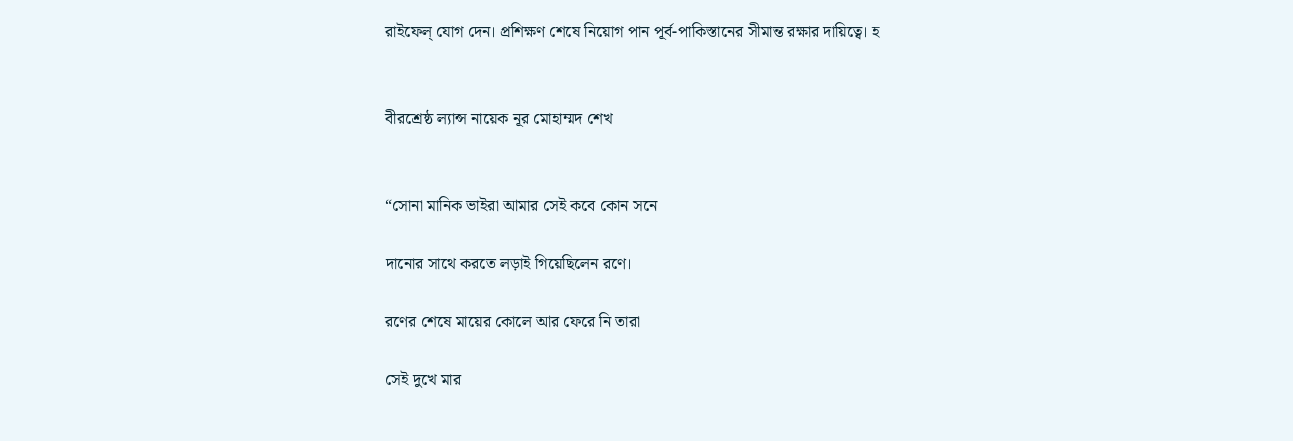রাইফেল্ যোগ দেন। প্রশিক্ষণ শেষে নিয়োগ পান পূর্ব-পাকিস্তানের সীমান্ত রক্ষার দায়িত্বে। হ


বীরশ্রেষ্ঠ ল্যান্স নায়েক নূর মোহাম্মদ শেখ


“সোনা মানিক ভাইরা আমার সেই কবে কোন সনে

দানোর সাথে করতে লড়াই গিয়েছিলেন রণে।

রণের শেষে মায়ের কোলে আর ফেরে নি তারা

সেই দুখে মার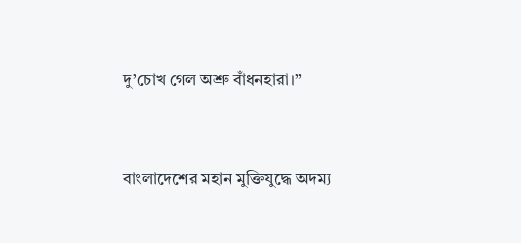দু’চোখ গেল অশ্রু বাঁধনহারা।”


বাংলাদেশের মহান মুক্তিযুদ্ধে অদম্য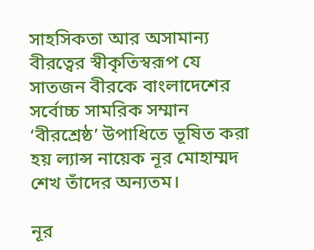সাহসিকতা আর অসামান্য বীরত্বের স্বীকৃতিস্বরূপ যে সাতজন বীরকে বাংলাদেশের সর্বোচ্চ সামরিক সম্মান ‘বীরশ্রেষ্ঠ’ উপাধিতে ভূষিত করা হয় ল্যান্স নায়েক নূর মোহাম্মদ শেখ তাঁদের অন্যতম।

নূর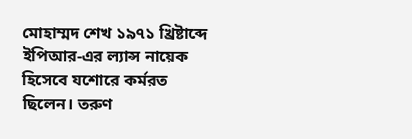মোহাম্মদ শেখ ১৯৭১ খ্রিষ্টাব্দে ইপিআর-এর ল্যান্স নায়েক হিসেবে যশোরে কর্মরত ছিলেন। তরুণ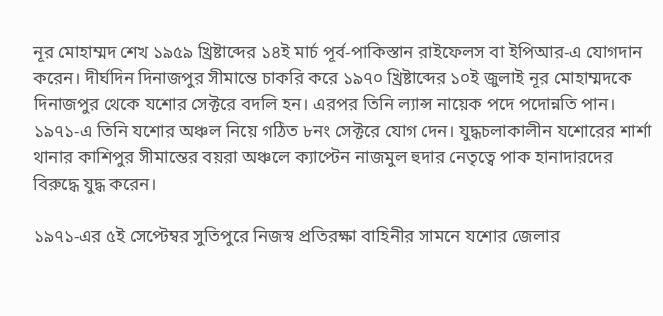নূর মোহাম্মদ শেখ ১৯৫৯ খ্রিষ্টাব্দের ১৪ই মার্চ পূর্ব-পাকিস্তান রাইফেলস বা ইপিআর-এ যোগদান করেন। দীর্ঘদিন দিনাজপুর সীমান্তে চাকরি করে ১৯৭০ খ্রিষ্টাব্দের ১০ই জুলাই নূর মোহাম্মদকে দিনাজপুর থেকে যশোর সেক্টরে বদলি হন। এরপর তিনি ল্যান্স নায়েক পদে পদোন্নতি পান। ১৯৭১-এ তিনি যশোর অঞ্চল নিয়ে গঠিত ৮নং সেক্টরে যোগ দেন। যুদ্ধচলাকালীন যশোরের শার্শা থানার কাশিপুর সীমান্তের বয়রা অঞ্চলে ক্যাপ্টেন নাজমুল হুদার নেতৃত্বে পাক হানাদারদের বিরুদ্ধে যুদ্ধ করেন।

১৯৭১-এর ৫ই সেপ্টেম্বর সুতিপুরে নিজস্ব প্রতিরক্ষা বাহিনীর সামনে যশোর জেলার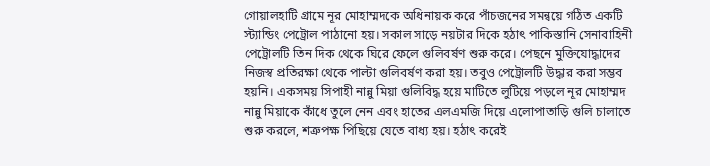গোয়ালহাটি গ্রামে নূর মোহাম্মদকে অধিনায়ক করে পাঁচজনের সমন্বয়ে গঠিত একটি স্ট্যান্ডিং পেট্রোল পাঠানো হয়। সকাল সাড়ে নয়টার দিকে হঠাৎ পাকিস্তানি সেনাবাহিনী পেট্রোলটি তিন দিক থেকে ঘিরে ফেলে গুলিবর্ষণ শুরু করে। পেছনে মুক্তিযোদ্ধাদের নিজস্ব প্রতিরক্ষা থেকে পাল্টা গুলিবর্ষণ করা হয়। তবুও পেট্রোলটি উদ্ধার করা সম্ভব হয়নি। একসময় সিপাহী নান্নু মিয়া গুলিবিদ্ধ হয়ে মাটিতে লুটিয়ে পড়লে নূর মোহাম্মদ নান্নু মিয়াকে কাঁধে তুলে নেন এবং হাতের এলএমজি দিয়ে এলোপাতাড়ি গুলি চালাতে শুরু করলে, শত্রুপক্ষ পিছিয়ে যেতে বাধ্য হয়। হঠাৎ করেই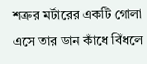শত্রুর মর্টারের একটি গোলা এসে তার ডান কাঁধে বিঁধলে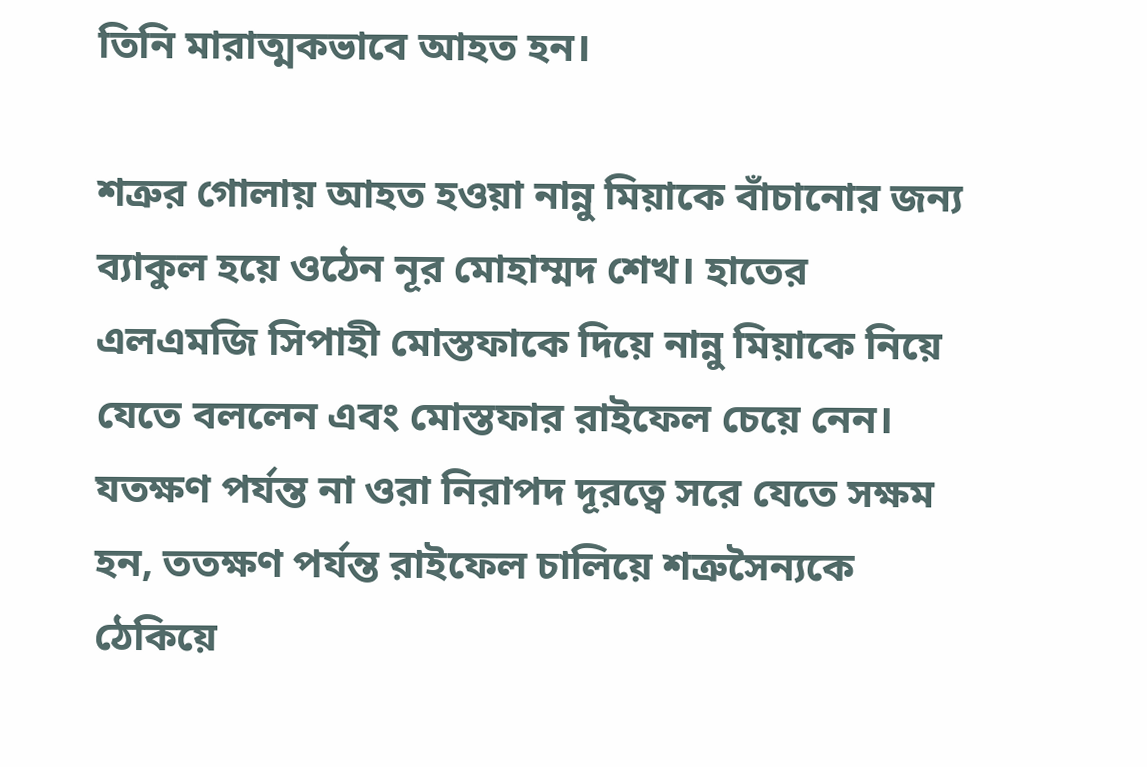তিনি মারাত্মকভাবে আহত হন।

শত্রুর গোলায় আহত হওয়া নান্নু মিয়াকে বাঁচানোর জন্য ব্যাকুল হয়ে ওঠেন নূর মোহাম্মদ শেখ। হাতের এলএমজি সিপাহী মোস্তফাকে দিয়ে নান্নু মিয়াকে নিয়ে যেতে বললেন এবং মোস্তফার রাইফেল চেয়ে নেন। যতক্ষণ পর্যন্ত না ওরা নিরাপদ দূরত্বে সরে যেতে সক্ষম হন, ততক্ষণ পর্যন্ত রাইফেল চালিয়ে শত্রুসৈন্যকে ঠেকিয়ে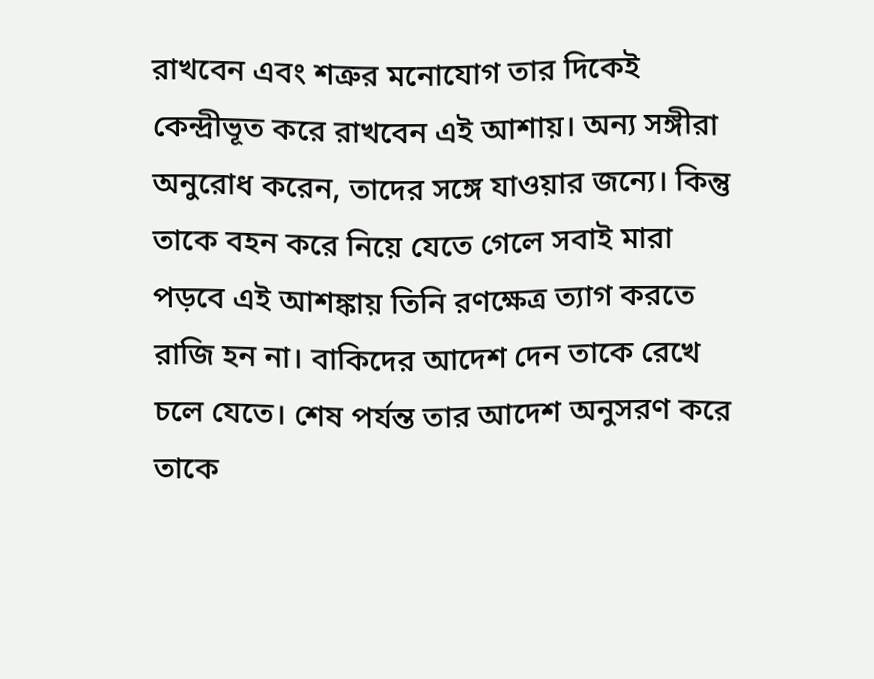রাখবেন এবং শত্রুর মনোযোগ তার দিকেই কেন্দ্রীভূত করে রাখবেন এই আশায়। অন্য সঙ্গীরা অনুরোধ করেন, তাদের সঙ্গে যাওয়ার জন্যে। কিন্তু তাকে বহন করে নিয়ে যেতে গেলে সবাই মারা পড়বে এই আশঙ্কায় তিনি রণক্ষেত্র ত্যাগ করতে রাজি হন না। বাকিদের আদেশ দেন তাকে রেখে চলে যেতে। শেষ পর্যন্ত তার আদেশ অনুসরণ করে তাকে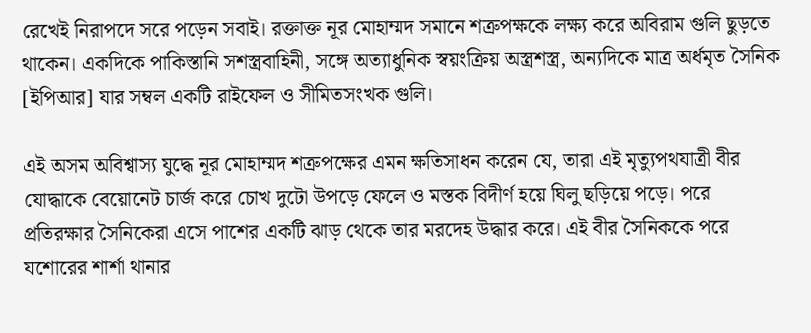রেখেই নিরাপদে সরে পড়েন সবাই। রক্তাক্ত নূর মোহাম্মদ সমানে শত্রুপক্ষকে লক্ষ্য করে অবিরাম গুলি ছুড়তে থাকেন। একদিকে পাকিস্তানি সশস্ত্রবাহিনী, সঙ্গে অত্যাধুনিক স্বয়ংক্রিয় অস্ত্রশস্ত্র, অন্যদিকে মাত্র অর্ধমৃত সৈনিক [ইপিআর] যার সম্বল একটি রাইফেল ও সীমিতসংখক গুলি।

এই অসম অবিশ্বাস্য যুদ্ধে নূর মোহাম্মদ শত্রুপক্ষের এমন ক্ষতিসাধন করেন যে, তারা এই মৃত্যুপথযাত্রী বীর যোদ্ধাকে বেয়োনেট চার্জ করে চোখ দুটো উপড়ে ফেলে ও মস্তক বিদীর্ণ হয়ে ঘিলু ছড়িয়ে পড়ে। পরে প্রতিরক্ষার সৈনিকেরা এসে পাশের একটি ঝাড় থেকে তার মরদেহ উদ্ধার করে। এই বীর সৈনিককে পরে যশোরের শার্শা থানার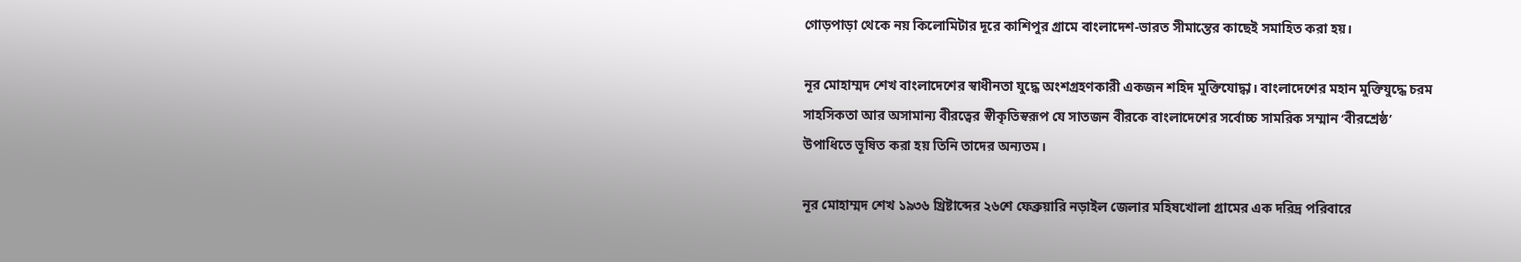গোড়পাড়া থেকে নয় কিলোমিটার দূরে কাশিপুর গ্রামে বাংলাদেশ-ভারত সীমান্তের কাছেই সমাহিত করা হয়।

নূর মোহাম্মদ শেখ বাংলাদেশের স্বাধীনতা যুদ্ধে অংশগ্রহণকারী একজন শহিদ মুক্তিযোদ্ধা। বাংলাদেশের মহান মুক্তিযুদ্ধে চরম সাহসিকতা আর অসামান্য বীরত্বের স্বীকৃতিস্বরূপ যে সাতজন বীরকে বাংলাদেশের সর্বোচ্চ সামরিক সম্মান ‘বীরশ্রেষ্ঠ’ উপাধিতে ভূষিত করা হয় তিনি তাদের অন্যতম।

নূর মোহাম্মদ শেখ ১৯৩৬ খ্রিষ্টাব্দের ২৬শে ফেব্রুয়ারি নড়াইল জেলার মহিষখোলা গ্রামের এক দরিদ্র পরিবারে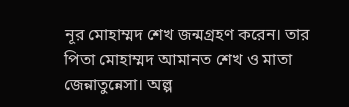নূর মোহাম্মদ শেখ জন্মগ্রহণ করেন। তার পিতা মোহাম্মদ আমানত শেখ ও মাতা জেন্নাতুন্নেসা। অল্প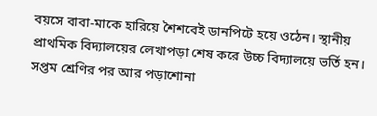বয়সে বাবা-মাকে হারিয়ে শৈশবেই ডানপিটে হয়ে ওঠেন। স্থানীয় প্রাথমিক বিদ্যালয়ের লেখাপড়া শেষ করে উচ্চ বিদ্যালয়ে ভর্তি হন। সপ্তম শ্রেণির পর আর পড়াশোনা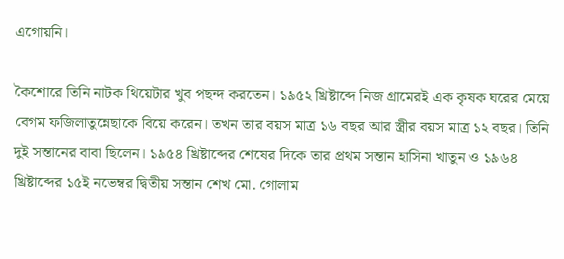এগোয়নি।

কৈশোরে তিনি নাটক থিয়েটার খুব পছন্দ করতেন। ১৯৫২ খ্রিষ্টাব্দে নিজ গ্রামেরই এক কৃষক ঘরের মেয়ে বেগম ফজিলাতুন্নেছাকে বিয়ে করেন। তখন তার বয়স মাত্র ১৬ বছর আর স্ত্রীর বয়স মাত্র ১২ বছর। তিনি দুই সন্তানের বাবা ছিলেন। ১৯৫৪ খ্রিষ্টাব্দের শেষের দিকে তার প্রথম সন্তান হাসিনা খাতুন ও ১৯৬৪ খ্রিষ্টাব্দের ১৫ই নভেম্বর দ্বিতীয় সন্তান শেখ মো. গোলাম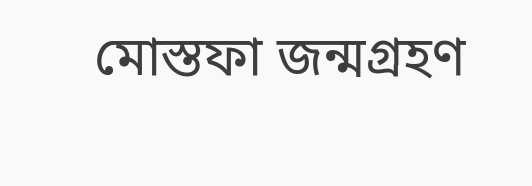মোস্তফা জন্মগ্রহণ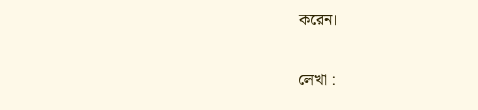করেন।

লেখা :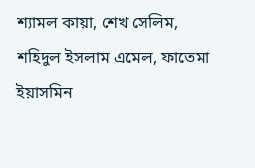শ্যামল কায়া, শেখ সেলিম, শহিদুল ইসলাম এমেল, ফাতেমা ইয়াসমিন